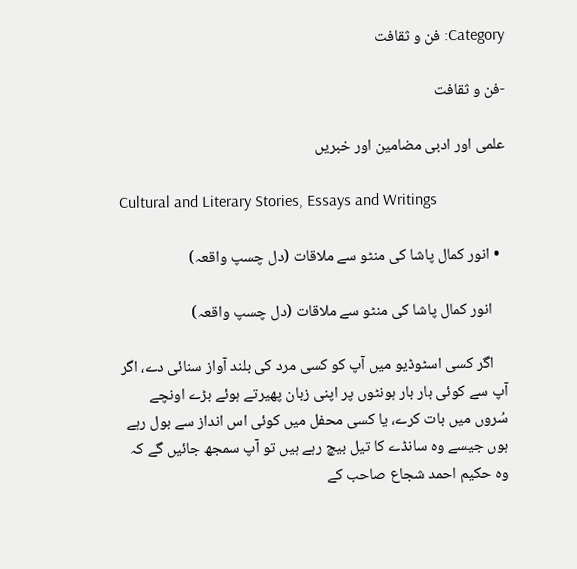Category: فن و ثقافت

-فن و ثقافت

علمی اور ادبی مضامین اور خبریں

Cultural and Literary Stories, Essays and Writings

  • انور کمال پاشا کی منٹو سے ملاقات (دل چسپ واقعہ)

    انور کمال پاشا کی منٹو سے ملاقات (دل چسپ واقعہ)

    اگر کسی اسٹوڈیو میں آپ کو کسی مرد کی بلند آواز سنائی دے، اگر آپ سے کوئی بار بار ہونٹوں پر اپنی زبان پھیرتے ہوئے بڑے اونچے سُروں میں بات کرے، یا کسی محفل میں کوئی اس انداز سے بول رہے ہوں جیسے وہ سانڈے کا تیل بیچ رہے ہیں تو آپ سمجھ جائیں گے کہ وہ حکیم احمد شجاع صاحب کے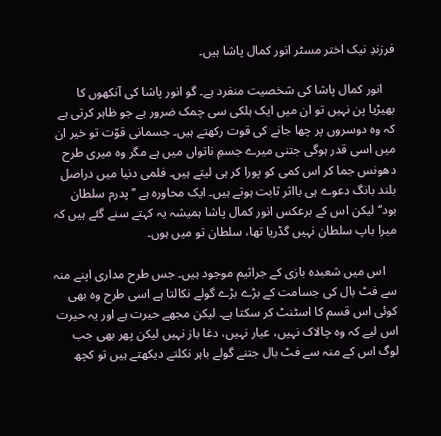فرزندِ نیک اختر مسٹر انور کمال پاشا ہیں۔

    انور کمال پاشا کی شخصیت منفرد ہے۔ گو انور پاشا کی آنکھوں کا بھیڑیا پن نہیں تو ان میں ایک ہلکی سی چمک ضرور ہے جو ظاہر کرتی ہے کہ وہ دوسروں پر چھا جانے کی قوت رکھتے ہیں۔ جسمانی قوّت تو خیر ان میں اسی قدر ہوگی جتنی میرے جسمِ ناتواں میں ہے مگر وہ میری طرح دھونس جما کر اس کمی کو پورا کر ہی لیتے ہیں۔ فلمی دنیا میں دراصل بلند بانگ دعوے ہی بااثر ثابت ہوتے ہیں۔ ایک محاورہ ہے ’’پدرم سلطان بود‘‘ لیکن اس کے برعکس انور کمال پاشا ہمیشہ یہ کہتے سنے گئے ہیں کہ میرا باپ سلطان نہیں گڈریا تھا، سلطان تو میں ہوں۔

    اس میں شعبدہ بازی کے جراثیم موجود ہیں۔ جس طرح مداری اپنے منہ سے فٹ بال کی جسامت کے بڑے بڑے گولے نکالتا ہے اسی طرح وہ بھی کوئی اس قسم کا اسٹنٹ کر سکتا ہے۔ لیکن مجھے حیرت ہے اور یہ حیرت اس لیے کہ وہ چالاک نہیں، عیار نہیں، دغا باز نہیں لیکن پھر بھی جب لوگ اس کے منہ سے فٹ بال جتنے گولے باہر نکلتے دیکھتے ہیں تو کچھ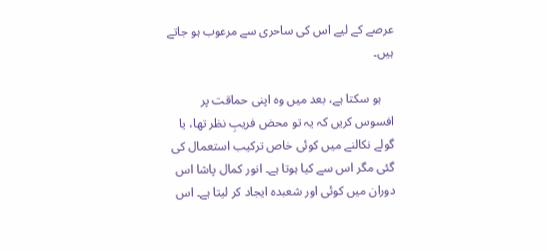عرصے کے لیے اس کی ساحری سے مرعوب ہو جاتے ہیں۔

    ہو سکتا ہے، بعد میں وہ اپنی حماقت پر افسوس کریں کہ یہ تو محض فریبِ نظر تھا، یا گولے نکالنے میں کوئی خاص ترکیب استعمال کی گئی مگر اس سے کیا ہوتا ہے۔ انور کمال پاشا اس دوران میں کوئی اور شعبدہ ایجاد کر لیتا ہے۔ اس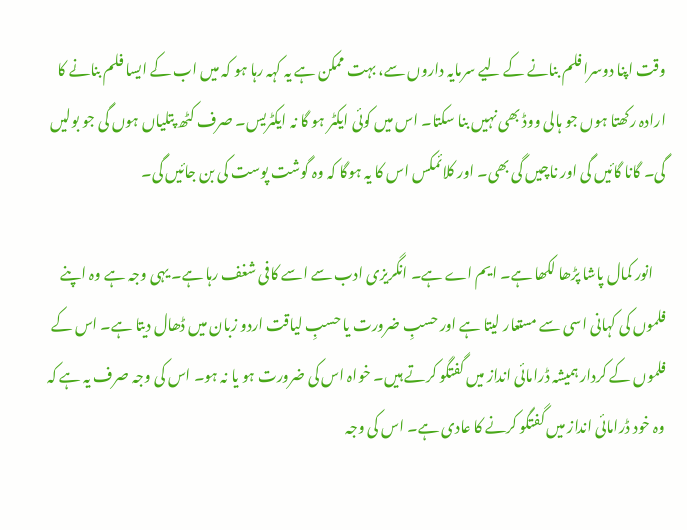وقت اپنا دوسرا فلم بنانے کے لیے سرمایہ داروں سے، بہت ممکن ہے یہ کہہ رہا ہو کہ میں اب کے ایسا فلم بنانے کا ارادہ رکھتا ہوں جو ہالی ووڈ بھی نہیں بنا سکتا۔ اس میں کوئی ایکٹر ہو گا نہ ایکٹریس۔ صرف کٹھ پتلیاں ہوں گی جو بولیں گی۔ گانا گائیں گی اور ناچیں گی بھی۔ اور کلائمکس اس کا یہ ہوگا کہ وہ گوشت پوست کی بن جائیں گی۔

    انور کمال پاشا پڑھا لکھا ہے۔ ایم اے ہے۔ انگریزی ادب سے اسے کافی شغف رہا ہے۔ یہی وجہ ہے وہ اپنے فلموں کی کہانی اسی سے مستعار لیتا ہے اور حسبِ ضرورت یا حسبِ لیاقت اردو زبان میں ڈھال دیتا ہے۔ اس کے فلموں کے کردار ہمیشہ ڈرامائی انداز میں گفتگو کرتے ہیں۔ خواہ اس کی ضرورت ہو یا نہ ہو۔ اس کی وجہ صرف یہ ہے کہ وہ خود ڈرامائی انداز میں گفتگو کرنے کا عادی ہے۔ اس کی وجہ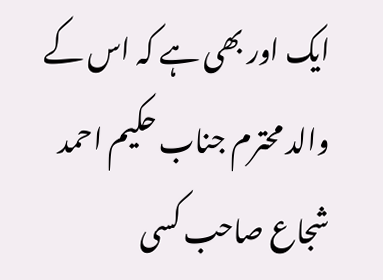ایک اور بھی ہے کہ اس کے والد محترم جناب حکیم احمد شجاع صاحب کسی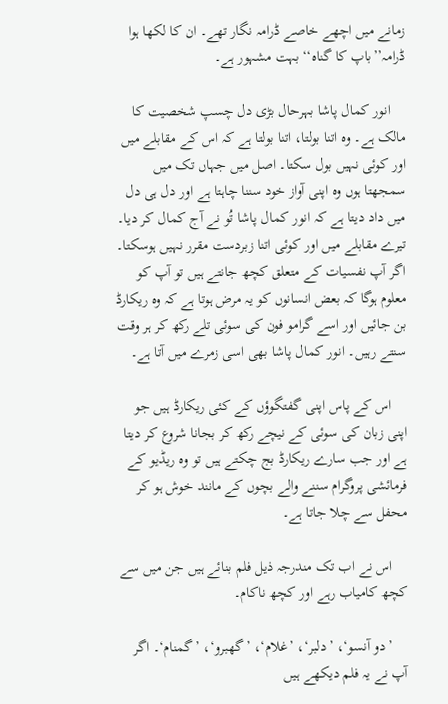زمانے میں اچھے خاصے ڈرامہ نگار تھے۔ ان کا لکھا ہوا ڈرامہ’’باپ کا گناہ‘‘ بہت مشہور ہے۔

    انور کمال پاشا بہرحال بڑی دل چسپ شخصیت کا مالک ہے۔ وہ اتنا بولتا، اتنا بولتا ہے کہ اس کے مقابلے میں اور کوئی نہیں بول سکتا۔ اصل میں جہاں تک میں سمجھتا ہوں وہ اپنی آواز خود سننا چاہتا ہے اور دل ہی دل میں داد دیتا ہے کہ انور کمال پاشا تُو نے آج کمال کر دیا۔ تیرے مقابلے میں اور کوئی اتنا زبردست مقرر نہیں ہوسکتا۔ اگر آپ نفسیات کے متعلق کچھ جانتے ہیں تو آپ کو معلوم ہوگا کہ بعض انسانوں کو یہ مرض ہوتا ہے کہ وہ ریکارڈ بن جائیں اور اسے گرامو فون کی سوئی تلے رکھ کر ہر وقت سنتے رہیں۔ انور کمال پاشا بھی اسی زمرے میں آتا ہے۔

    اس کے پاس اپنی گفتگوؤں کے کئی ریکارڈ ہیں جو اپنی زبان کی سوئی کے نیچے رکھ کر بجانا شروع کر دیتا ہے اور جب سارے ریکارڈ بج چکتے ہیں تو وہ ریڈیو کے فرمائشی پروگرام سننے والے بچوں کے مانند خوش ہو کر محفل سے چلا جاتا ہے۔

    اس نے اب تک مندرجہ ذیل فلم بنائے ہیں جن میں سے کچھ کامیاب رہے اور کچھ ناکام۔

    ’دو آنسو‘، ’دلبر‘، ’غلام‘، ’گھبرو‘، ’گمنام‘۔ اگر آپ نے یہ فلم دیکھے ہیں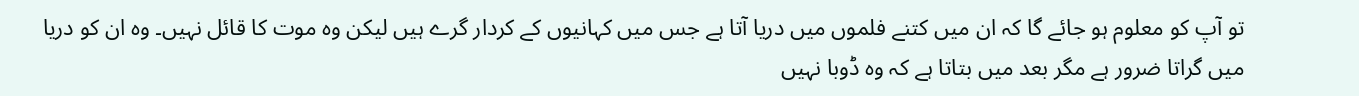تو آپ کو معلوم ہو جائے گا کہ ان میں کتنے فلموں میں دریا آتا ہے جس میں کہانیوں کے کردار گرے ہیں لیکن وہ موت کا قائل نہیں۔ وہ ان کو دریا میں گراتا ضرور ہے مگر بعد میں بتاتا ہے کہ وہ ڈوبا نہیں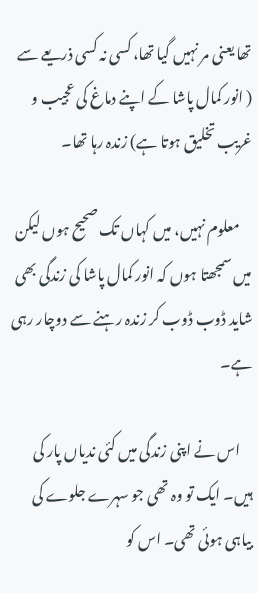تھا یعنی مر نہیں گیا تھا، کسی نہ کسی ذریعے سے ( انور کمال پاشا کے اپنے دماغ کی عجیب و غریب تخلیق ہوتا ہے) زندہ رہا تھا۔

    معلوم نہیں، میں کہاں تک صحیح ہوں لیکن میں سمجھتا ہوں کہ انور کمال پاشا کی زندگی بھی شاید ڈوب ڈوب کر زندہ رہنے سے دوچار رہی ہے۔

    اس نے اپنی زندگی میں کئی ندیاں پار کی ہیں۔ ایک تو وہ تھی جو سہرے جلوے کی بیاہی ہوئی تھی۔ اس کو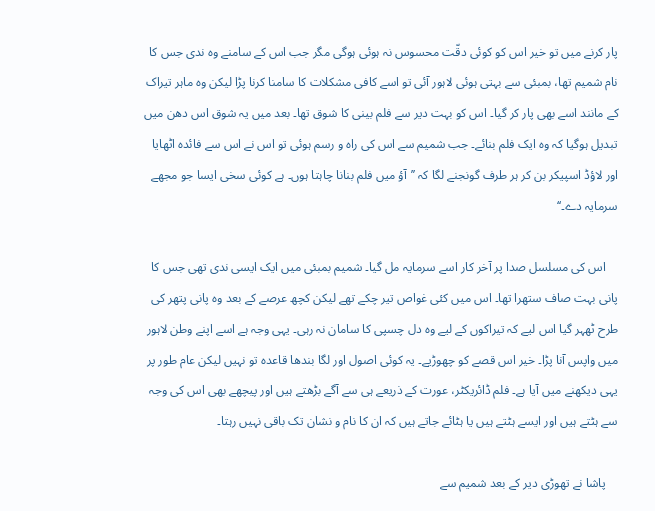پار کرنے میں تو خیر اس کو کوئی دقّت محسوس نہ ہوئی ہوگی مگر جب اس کے سامنے وہ ندی جس کا نام شمیم تھا، بمبئی سے بہتی ہوئی لاہور آئی تو اسے کافی مشکلات کا سامنا کرنا پڑا لیکن وہ ماہر تیراک کے مانند اسے بھی پار کر گیا۔ اس کو بہت دیر سے فلم بینی کا شوق تھا۔ بعد میں یہ شوق اس دھن میں تبدیل ہوگیا کہ وہ ایک فلم بنائے۔ جب شمیم سے اس کی راہ و رسم ہوئی تو اس نے اس سے فائدہ اٹھایا اور لاؤڈ اسپیکر بن کر ہر طرف گونجنے لگا کہ ’’آؤ میں فلم بنانا چاہتا ہوں۔ ہے کوئی سخی ایسا جو مجھے سرمایہ دے۔‘‘

    اس کی مسلسل صدا پر آخر کار اسے سرمایہ مل گیا۔ شمیم بمبئی میں ایک ایسی ندی تھی جس کا پانی بہت صاف ستھرا تھا۔ اس میں کئی غواص تیر چکے تھے لیکن کچھ عرصے کے بعد وہ پانی پتھر کی طرح ٹھہر گیا اس لیے کہ تیراکوں کے لیے وہ دل چسپی کا سامان نہ رہی۔ یہی وجہ ہے اسے اپنے وطن لاہور میں واپس آنا پڑا۔ خیر اس قصے کو چھوڑیے۔ یہ کوئی اصول اور لگا بندھا قاعدہ تو نہیں لیکن عام طور پر یہی دیکھنے میں آیا ہے۔ فلم ڈائریکٹر، عورت کے ذریعے ہی سے آگے بڑھتے ہیں اور پیچھے بھی اس کی وجہ سے ہٹتے ہیں اور ایسے ہٹتے ہیں یا ہٹائے جاتے ہیں کہ ان کا نام و نشان تک باقی نہیں رہتا۔

    پاشا نے تھوڑی دیر کے بعد شمیم سے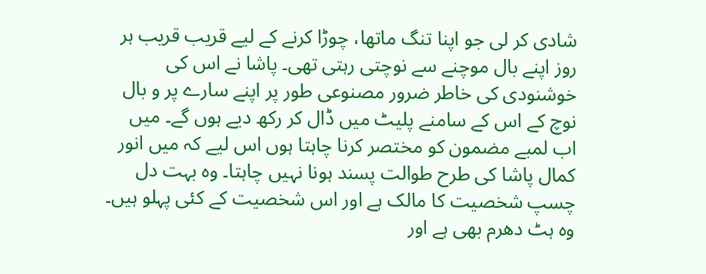شادی کر لی جو اپنا تنگ ماتھا، چوڑا کرنے کے لیے قریب قریب ہر روز اپنے بال موچنے سے نوچتی رہتی تھی۔ پاشا نے اس کی خوشنودی کی خاطر ضرور مصنوعی طور پر اپنے سارے پر و بال نوچ کے اس کے سامنے پلیٹ میں ڈال کر رکھ دیے ہوں گے۔ میں اب لمبے مضمون کو مختصر کرنا چاہتا ہوں اس لیے کہ میں انور کمال پاشا کی طرح طوالت پسند ہونا نہیں چاہتا۔ وہ بہت دل چسپ شخصیت کا مالک ہے اور اس شخصیت کے کئی پہلو ہیں۔ وہ ہٹ دھرم بھی ہے اور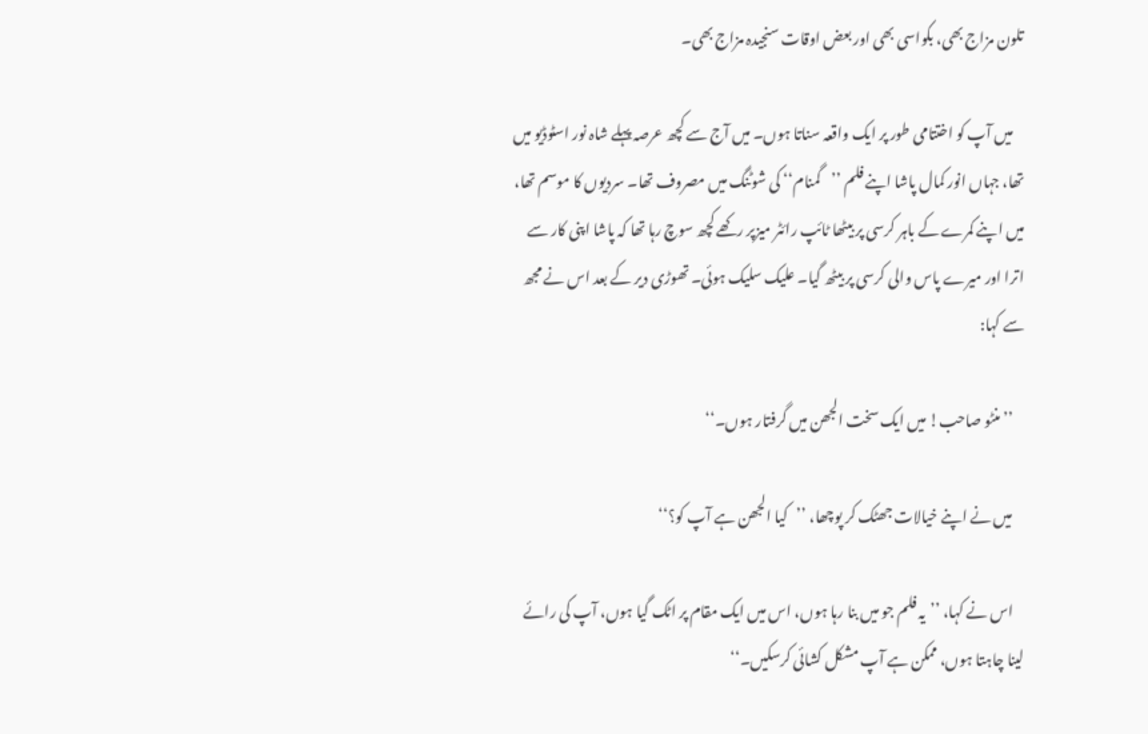تلون مزاج بھی، بکواسی بھی اور بعض اوقات سنجیدہ مزاج بھی۔

    میں آپ کو اختتامی طور پر ایک واقعہ سناتا ہوں۔ میں آج سے کچھ عرصہ پہلے شاہ نور اسٹوڈیو میں تھا، جہاں انور کمال پاشا اپنے فلم ’’گمنام‘‘ کی شوٹنگ میں مصروف تھا۔ سردیوں کا موسم تھا، میں اپنے کمرے کے باہر کرسی پر بیٹھا ٹائپ رائٹر میزپر رکھے کچھ سوچ رہا تھا کہ پاشا اپنی کار سے اترا اور میرے پاس والی کرسی پر بیٹھ گیا۔ علیک سلیک ہوئی۔ تھوڑی دیر کے بعد اس نے مجھ سے کہا:

    ’’منٹو صاحب! میں ایک سخت الجھن میں گرفتار ہوں۔‘‘

    میں نے اپنے خیالات جھٹک کر پوچھا، ’’کیا الجھن ہے آپ کو؟‘‘

    اس نے کہا، ’’یہ فلم جو میں بنا رہا ہوں، اس میں ایک مقام پر اٹک گیا ہوں، آپ کی رائے لینا چاہتا ہوں، ممکن ہے آپ مشکل کشائی کرسکیں۔‘‘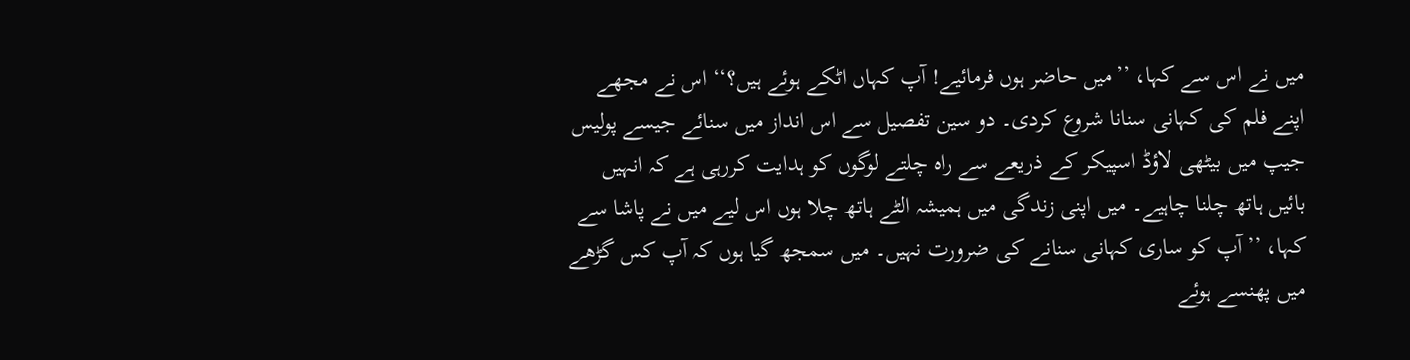میں نے اس سے کہا، ’’میں حاضر ہوں فرمائیے! آپ کہاں اٹکے ہوئے ہیں؟‘‘ اس نے مجھے اپنے فلم کی کہانی سنانا شروع کردی۔ دو سین تفصیل سے اس انداز میں سنائے جیسے پولیس جیپ میں بیٹھی لاؤڈ اسپیکر کے ذریعے سے راہ چلتے لوگوں کو ہدایت کررہی ہے کہ انہیں بائیں ہاتھ چلنا چاہیے۔ میں اپنی زندگی میں ہمیشہ الٹے ہاتھ چلا ہوں اس لیے میں نے پاشا سے کہا، ’’آپ کو ساری کہانی سنانے کی ضرورت نہیں۔ میں سمجھ گیا ہوں کہ آپ کس گڑھے میں پھنسے ہوئے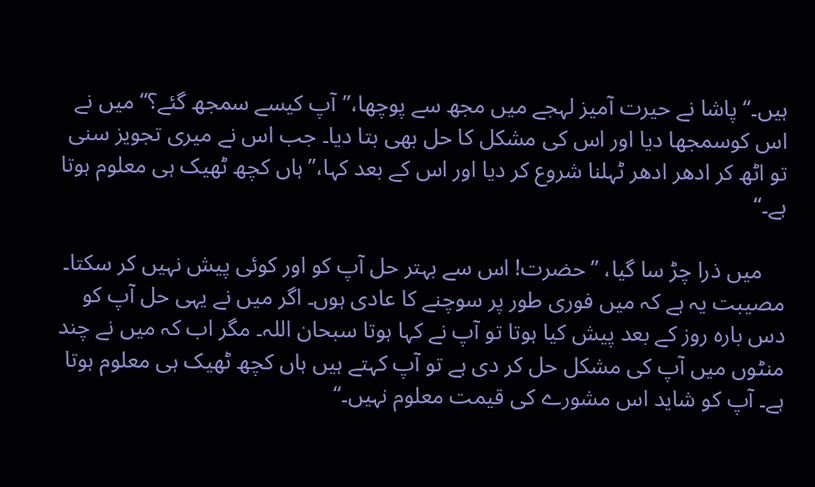ہیں۔‘‘ پاشا نے حیرت آمیز لہجے میں مجھ سے پوچھا،’’آپ کیسے سمجھ گئے؟‘‘ میں نے اس کوسمجھا دیا اور اس کی مشکل کا حل بھی بتا دیا۔ جب اس نے میری تجویز سنی تو اٹھ کر ادھر ادھر ٹہلنا شروع کر دیا اور اس کے بعد کہا،’’ہاں کچھ ٹھیک ہی معلوم ہوتا ہے۔‘‘

    میں ذرا چڑ سا گیا، ’’حضرت! اس سے بہتر حل آپ کو اور کوئی پیش نہیں کر سکتا۔ مصیبت یہ ہے کہ میں فوری طور پر سوچنے کا عادی ہوں۔ اگر میں نے یہی حل آپ کو دس بارہ روز کے بعد پیش کیا ہوتا تو آپ نے کہا ہوتا سبحان اللہ۔ مگر اب کہ میں نے چند منٹوں میں آپ کی مشکل حل کر دی ہے تو آپ کہتے ہیں ہاں کچھ ٹھیک ہی معلوم ہوتا ہے۔ آپ کو شاید اس مشورے کی قیمت معلوم نہیں۔‘‘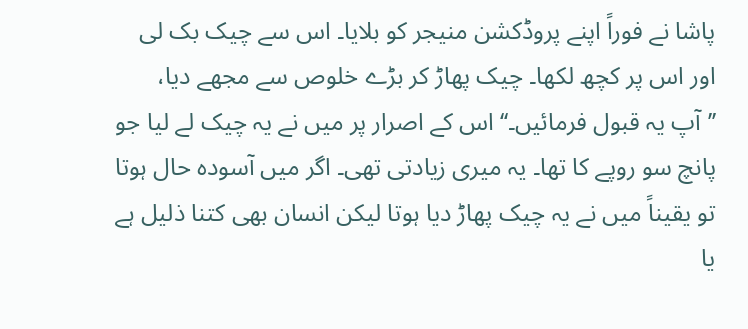پاشا نے فوراً اپنے پروڈکشن منیجر کو بلایا۔ اس سے چیک بک لی اور اس پر کچھ لکھا۔ چیک پھاڑ کر بڑے خلوص سے مجھے دیا، ’’آپ یہ قبول فرمائیں۔‘‘ اس کے اصرار پر میں نے یہ چیک لے لیا جو پانچ سو روپے کا تھا۔ یہ میری زیادتی تھی۔ اگر میں آسودہ حال ہوتا تو یقیناً میں نے یہ چیک پھاڑ دیا ہوتا لیکن انسان بھی کتنا ذلیل ہے یا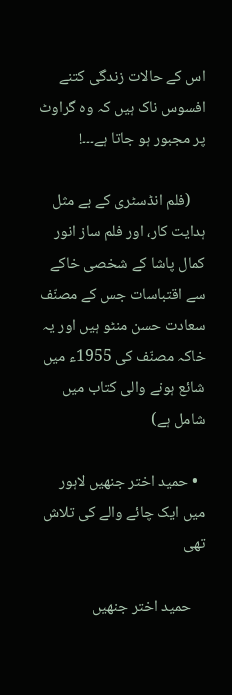اس کے حالات زندگی کتنے افسوس ناک ہیں کہ وہ گراوٹ پر مجبور ہو جاتا ہے۔۔۔!

    (فلم انڈسٹری کے بے مثل ہدایت کار، اور فلم ساز انور کمال پاشا کے شخصی خاکے سے اقتباسات جس کے مصنّف سعادت حسن منٹو ہیں اور یہ خاکہ مصنّف کی 1955ء میں شائع ہونے والی کتاب میں شامل ہے)

  • حمید اختر جنھیں لاہور میں ایک چائے والے کی تلاش تھی

    حمید اختر جنھیں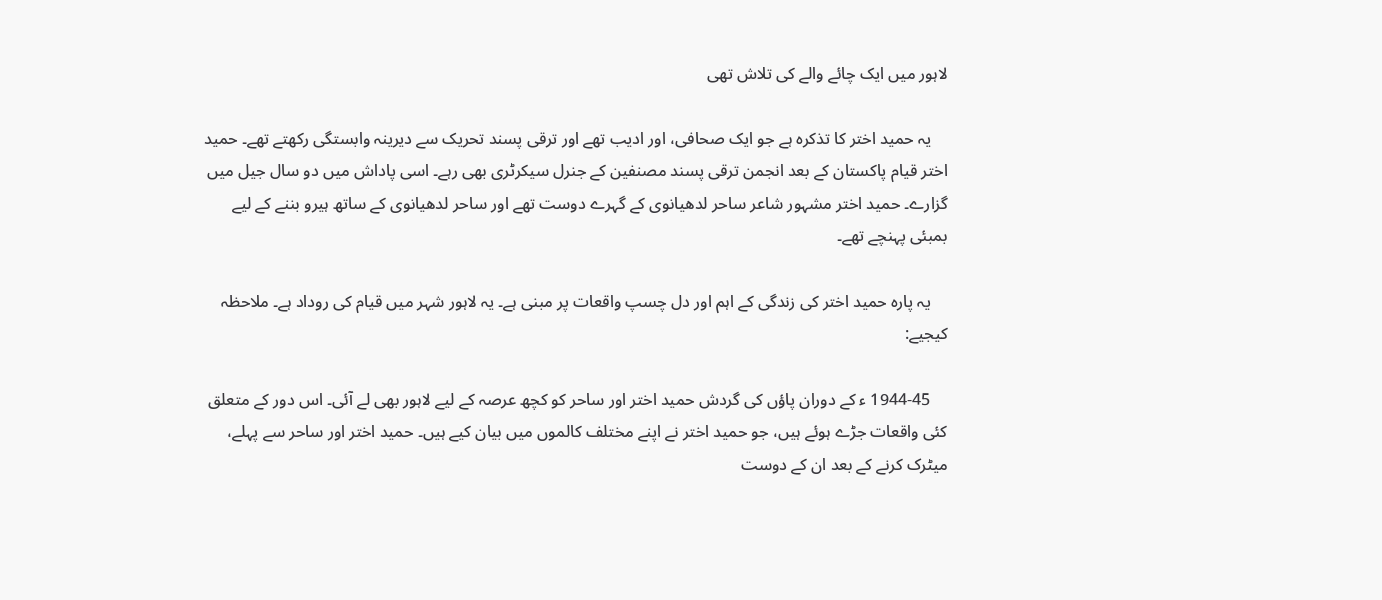لاہور میں ایک چائے والے کی تلاش تھی

    یہ حمید اختر کا تذکرہ ہے جو ایک صحافی، اور ادیب تھے اور ترقی پسند تحریک سے دیرینہ وابستگی رکھتے تھے۔ حمید اختر قیام پاکستان کے بعد انجمن ترقی پسند مصنفین کے جنرل سیکرٹری بھی رہے۔ اسی پاداش میں دو سال جیل میں گزارے۔ حمید اختر مشہور شاعر ساحر لدھیانوی کے گہرے دوست تھے اور ساحر لدھیانوی کے ساتھ ہیرو بننے کے لیے بمبئی پہنچے تھے۔

    یہ پارہ حمید اختر کی زندگی کے اہم اور دل چسپ واقعات پر مبنی ہے۔ یہ لاہور شہر میں قیام کی روداد ہے۔ ملاحظہ کیجیے:

    1944-45 ء کے دوران پاؤں کی گردش حمید اختر اور ساحر کو کچھ عرصہ کے لیے لاہور بھی لے آئی۔ اس دور کے متعلق کئی واقعات جڑے ہوئے ہیں، جو حمید اختر نے اپنے مختلف کالموں میں بیان کیے ہیں۔ حمید اختر اور ساحر سے پہلے، میٹرک کرنے کے بعد ان کے دوست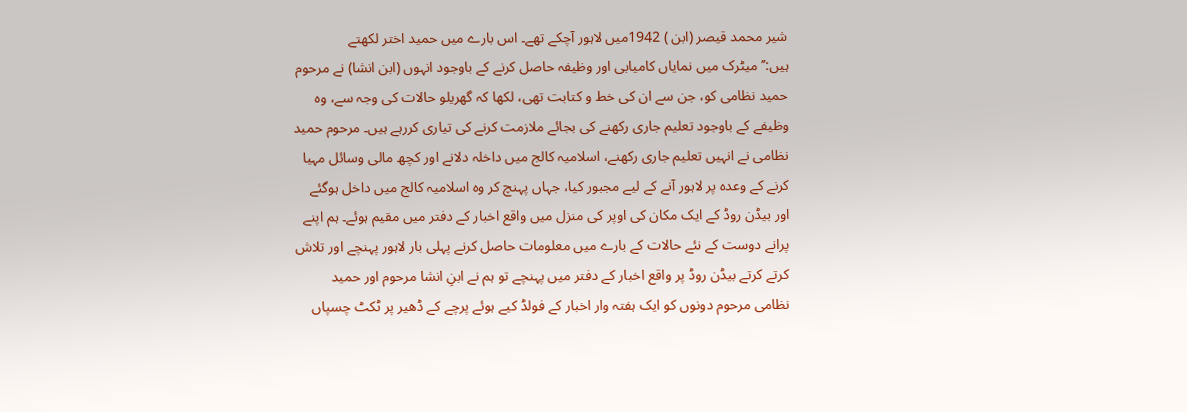شیر محمد قیصر (ابن ) 1942میں لاہور آچکے تھے۔ اس بارے میں حمید اختر لکھتے ہیں:’’میٹرک میں نمایاں کامیابی اور وظیفہ حاصل کرنے کے باوجود انہوں (ابن انشا) نے مرحوم حمید نظامی کو، جن سے ان کی خط و کتابت تھی، لکھا کہ گھریلو حالات کی وجہ سے، وہ وظیفے کے باوجود تعلیم جاری رکھنے کی بجائے ملازمت کرنے کی تیاری کررہے ہیں۔ مرحوم حمید نظامی نے انہیں تعلیم جاری رکھنے، اسلامیہ کالج میں داخلہ دلانے اور کچھ مالی وسائل مہیا کرنے کے وعدہ پر لاہور آنے کے لیے مجبور کیا، جہاں پہنچ کر وہ اسلامیہ کالج میں داخل ہوگئے اور بیڈن روڈ کے ایک مکان کی اوپر کی منزل میں واقع اخبار کے دفتر میں مقیم ہوئے۔ ہم اپنے پرانے دوست کے نئے حالات کے بارے میں معلومات حاصل کرنے پہلی بار لاہور پہنچے اور تلاش کرتے کرتے بیڈن روڈ پر واقع اخبار کے دفتر میں پہنچے تو ہم نے ابنِ انشا مرحوم اور حمید نظامی مرحوم دونوں کو ایک ہفتہ وار اخبار کے فولڈ کیے ہوئے پرچے کے ڈھیر پر ٹکٹ چسپاں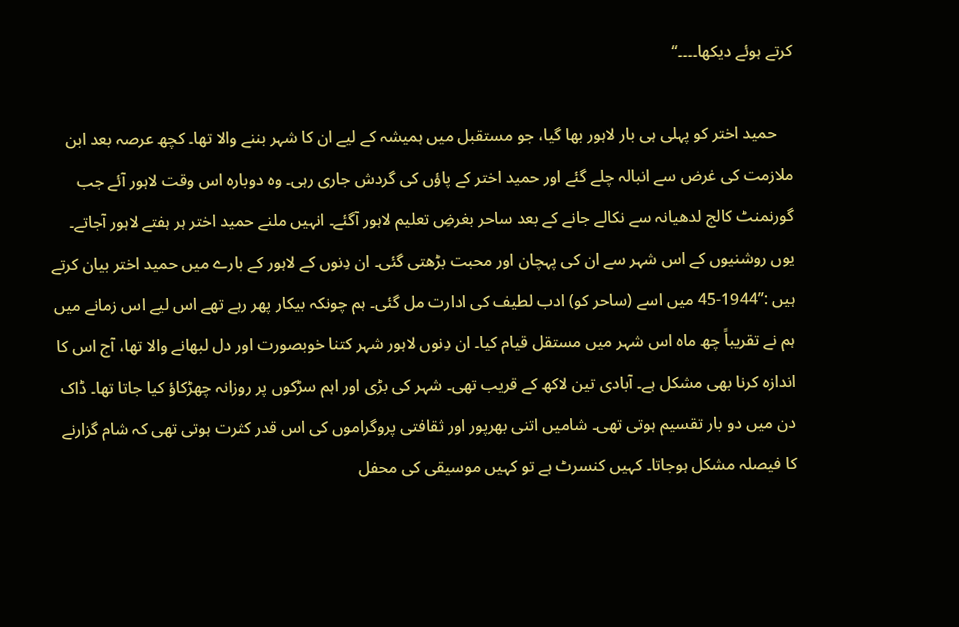کرتے ہوئے دیکھا۔۔۔۔‘‘

    حمید اختر کو پہلی ہی بار لاہور بھا گیا، جو مستقبل میں ہمیشہ کے لیے ان کا شہر بننے والا تھا۔ کچھ عرصہ بعد ابن ملازمت کی غرض سے انبالہ چلے گئے اور حمید اختر کے پاؤں کی گردش جاری رہی۔ وہ دوبارہ اس وقت لاہور آئے جب گورنمنٹ کالج لدھیانہ سے نکالے جانے کے بعد ساحر بغرضِ تعلیم لاہور آگئے۔ انہیں ملنے حمید اختر ہر ہفتے لاہور آجاتے۔ یوں روشنیوں کے اس شہر سے ان کی پہچان اور محبت بڑھتی گئی۔ ان دِنوں کے لاہور کے بارے میں حمید اختر بیان کرتے ہیں :’’1944-45 میں اسے (ساحر کو) ادب لطیف کی ادارت مل گئی۔ ہم چونکہ بیکار پھر رہے تھے اس لیے اس زمانے میں ہم نے تقریباً چھ ماہ اس شہر میں مستقل قیام کیا۔ ان دِنوں لاہور شہر کتنا خوبصورت اور دل لبھانے والا تھا، آج اس کا اندازہ کرنا بھی مشکل ہے۔ آبادی تین لاکھ کے قریب تھی۔ شہر کی بڑی اور اہم سڑکوں پر روزانہ چھڑکاؤ کیا جاتا تھا۔ ڈاک دن میں دو بار تقسیم ہوتی تھی۔ شامیں اتنی بھرپور اور ثقافتی پروگراموں کی اس قدر کثرت ہوتی تھی کہ شام گزارنے کا فیصلہ مشکل ہوجاتا۔ کہیں کنسرٹ ہے تو کہیں موسیقی کی محفل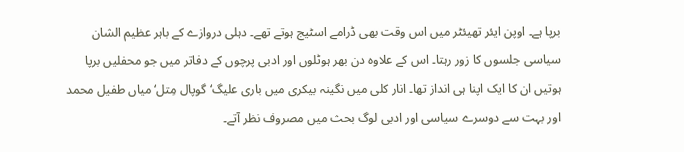برپا ہے۔ اوپن ایئر تھیئٹر میں اس وقت بھی ڈرامے اسٹیج ہوتے تھے۔ دہلی دروازے کے باہر عظیم الشان سیاسی جلسوں کا زور رہتا۔ اس کے علاوہ دن بھر ہوٹلوں اور ادبی پرچوں کے دفاتر میں جو محفلیں برپا ہوتیں ان کا ایک اپنا ہی انداز تھا۔ انار کلی میں نگینہ بیکری میں باری علیگ‘ گوپال مِتل‘ میاں طفیل محمد اور بہت سے دوسرے سیاسی اور ادبی لوگ بحث میں مصروف نظر آتے۔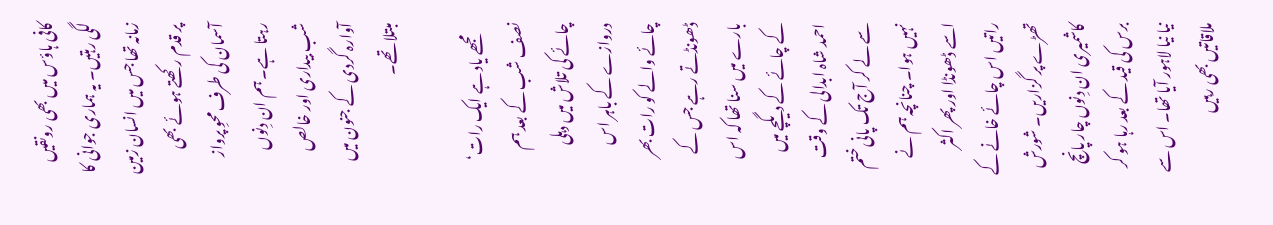کافی ہاؤس میں بھی رونقیں لگی رہتیں۔ یہ ہماری جوانی کا زمانہ تھا جس میں انسان زمین پر قدم رکھتے ہوئے بھی آسمان کی طرف محوِ پرواز رہتا ہے۔ ہم ان دِنوں شب بیداری اور خالص آوارہ گردی کے جنون میں مبتلا تھے۔

    مجھے یاد ہے ایک رات‘ نصف شب کے بعد ہم چائے کی تلاش میں دہلی دروازے کے باہر اس چائے والے کو رات بھر ڈھونڈتے رہے جس کے بارے میں سنا تھا کہ اس کے چائے کے دیگچے میں احمد شاہ ابدالی کے وقت سے لے کر آج تک پانی ختم نہیں ہوا۔ چنانچہ ہم نے اسے ڈھونڈا اور پھر اکثر راتیں اس چائے خانے کے تھڑے پر گزاریں۔ شورش کاشمیری ان دِنوں چار پانچ برس کی قید کے بعد رہا ہو کر نیا نیا لاہور آیا تھا۔ اس سے ملاقاتیں بھی رہیں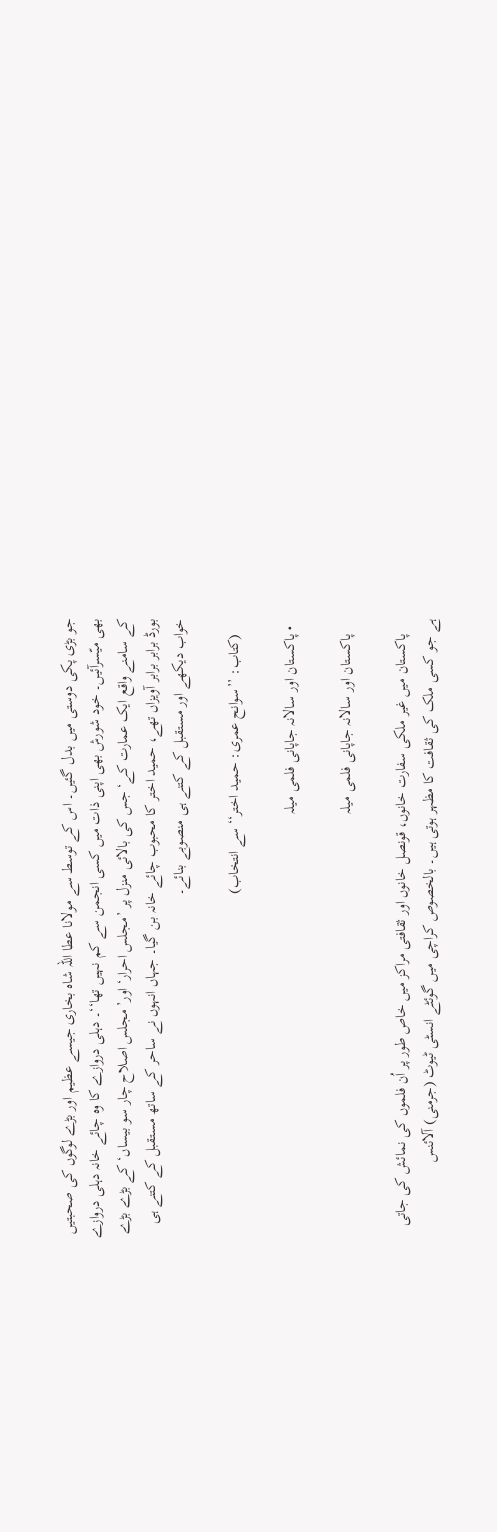جو بڑی پکی دوستی میں بدل گئیں۔ اس کے توسط سے مولانا عطا اللہ شاہ بخاری جیسے عظیم اور بڑے لوگوں کی صحبتیں بھی میّسرآئیں۔ خود شورش بھی اپنی ذات میں کسی انجمن سے کم نہیں تھا‘‘۔ دہلی دروازے کا وہ چائے خانہ دہلی دروازے کے سامنے واقع ایک عمارت کے‘ جس کی بالائی منزل پر ’مجلس احرار‘ اور’ مجلس اصلاح چار سو بیساں‘ کے بڑے بڑے بورڈ برابر برابر آویزاں تھے، حمید اختر کا محبوب چائے خانہ بن گیا۔ جہاں انہوں نے ساحر کے ساتھ مستقبل کے کتنے ہی خواب دیکھے اور مستقبل کے کتنے ہی منصوبے بنائے۔

    (کتاب: ’’سوانح عمری: حمید اختر‘‘ سے انتخاب)

  • پاکستان اور سالانہ جاپانی فلمی میلہ

    پاکستان اور سالانہ جاپانی فلمی میلہ

    پاکستان میں غیر ملکی سفارت خانوں، قونصل خانوں اور ثقافتی مراکز میں خاص طور پر اُن فلموں کی نمائش کی جاتی ہے جو کسی ملک کی ثقافت کا مظہر ہوتی ہیں۔ بالخصوص کراچی میں گوئٹے انسٹی ٹیوٹ (جرمنی) آلائنس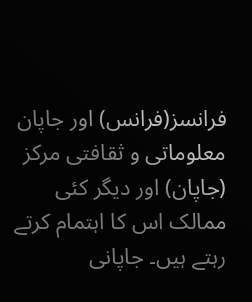فرانسز(فرانس) اور جاپان معلوماتی و ثقافتی مرکز (جاپان) اور دیگر کئی ممالک اس کا اہتمام کرتے رہتے ہیں۔ جاپانی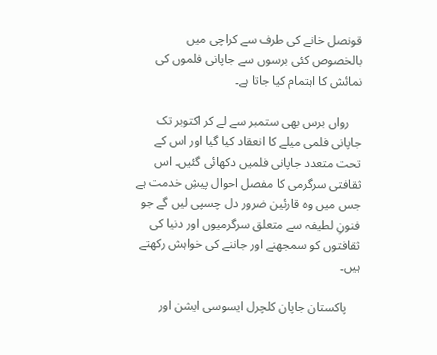قونصل خانے کی طرف سے کراچی میں بالخصوص کئی برسوں سے جاپانی فلموں کی نمائش کا اہتمام کیا جاتا ہے۔

    رواں برس بھی ستمبر سے لے کر اکتوبر تک جاپانی فلمی میلے کا انعقاد کیا گیا اور اس کے تحت متعدد جاپانی فلمیں دکھائی گئیں۔ اس ثقافتی سرگرمی کا مفصل احوال پیشِ خدمت ہے جس میں وہ قارئین ضرور دل چسپی لیں گے جو فنونِ لطیفہ سے متعلق سرگرمیوں اور دنیا کی ثقافتوں کو سمجھنے اور جاننے کی خواہش رکھتے ہیں۔

    پاکستان جاپان کلچرل ایسوسی ایشن اور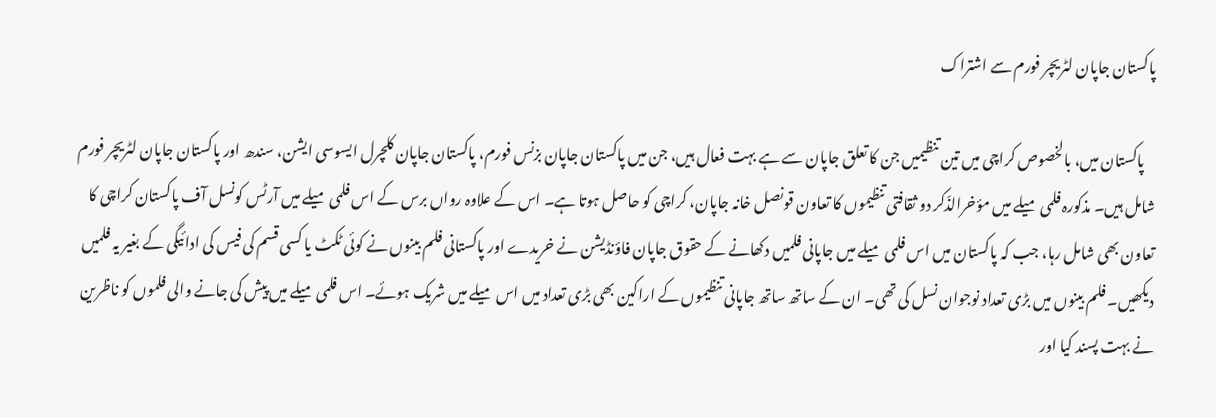پاکستان جاپان لٹریچر فورم سے اشتراک

    پاکستان میں، بالخصوص کراچی میں تین تنظیمیں جن کا تعلق جاپان سے ہے بہت فعال ہیں، جن میں پاکستان جاپان بزنس فورم، پاکستان جاپان کلچرل ایسوسی ایشن، سندھ اور پاکستان جاپان لٹریچر فورم شامل ہیں۔ مذکورہ فلمی میلے میں مؤخرالذّکر دو ثقافتی تنظیموں کا تعاون قونصل خانہ جاپان، کراچی کو حاصل ہوتا ہے۔ اس کے علاوہ رواں برس کے اس فلمی میلے میں آرٹس کونسل آف پاکستان کراچی کا تعاون بھی شامل رہا، جب کہ پاکستان میں اس فلمی میلے میں جاپانی فلمیں دکھانے کے حقوق جاپان فاؤنڈیشن نے خریدے اور پاکستانی فلم بینوں نے کوئی ٹکٹ یا کسی قسم کی فیس کی ادائیگی کے بغیر یہ فلمیں دیکھیں۔ فلم بینوں میں بڑی تعداد نوجوان نسل کی تھی۔ ان کے ساتھ ساتھ جاپانی تنظیموں کے اراکین بھی بڑی تعداد میں اس میلے میں شریک ہوئے۔ اس فلمی میلے میں پیش کی جانے والی فلموں کو ناظرین نے بہت پسند کیا اور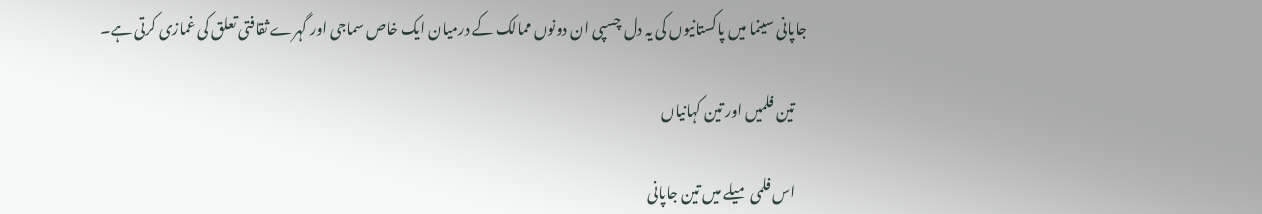جاپانی سینما میں پاکستانیوں کی یہ دل چسپی ان دونوں ممالک کے درمیان ایک خاص سماجی اور گہرے ثقافتی تعلق کی غمازی کرتی ہے۔

    تین فلمیں اور تین کہانیاں

    اس فلمی میلے میں تین جاپانی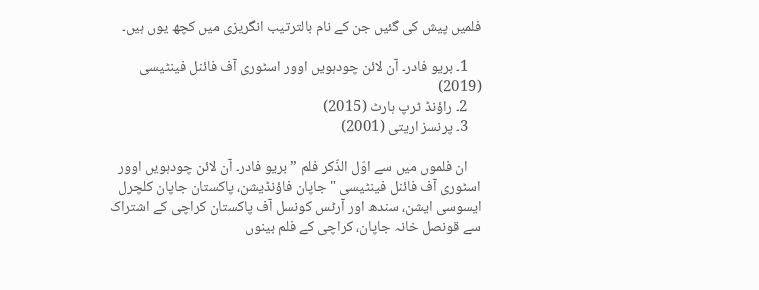فلمیں پیش کی گئیں جن کے نام بالترتیب انگریزی میں کچھ یوں ہیں۔

    1۔ بریو فادر۔ آن لائن چودہویں اوور اسٹوری آف فائنل فینٹیسی (2019)
    2۔ راؤنڈ ٹرپ ہارٹ (2015)
    3۔ پرنسز اریتی (2001)

    ان فلموں میں سے اوّل الذّکر فلم ” بریو فادر۔ آن لائن چودہویں اوور اسٹوری آف فائنل فینٹیسی "جاپان فاؤنڈیشن، پاکستان جاپان کلچرل ایسوسی ایشن، سندھ اور آرٹس کونسل آف پاکستان کراچی کے اشتراک سے قونصل خانہ جاپان، کراچی کے فلم بینوں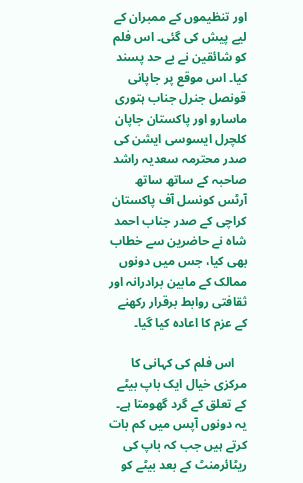اور تنظیموں کے ممبران کے لیے پیش کی گئی۔ اس فلم کو شائقین نے بے حد پسند کیا۔ اس موقع پر جاپانی قونصل جنرل جناب ہتوری ماسارو اور پاکستان جاپان کلچرل ایسوسی ایشن کی صدر محترمہ سعدیہ راشد صاحبہ کے ساتھ ساتھ آرٹس کونسل آف پاکستان کراچی کے صدر جناب احمد شاہ نے حاضرین سے خطاب بھی کیا، جس میں دونوں ممالک کے مابین برادرانہ اور ثقافتی روابط برقرار رکھنے کے عزم کا اعادہ کیا گیا۔

    اس فلم کی کہانی کا مرکزی خیال ایک باپ بیٹے کے تعلق کے گرد گھومتا ہے۔ یہ دونوں آپس میں کم بات کرتے ہیں جب کہ باپ کی ریٹائرمنٹ کے بعد بیٹے کو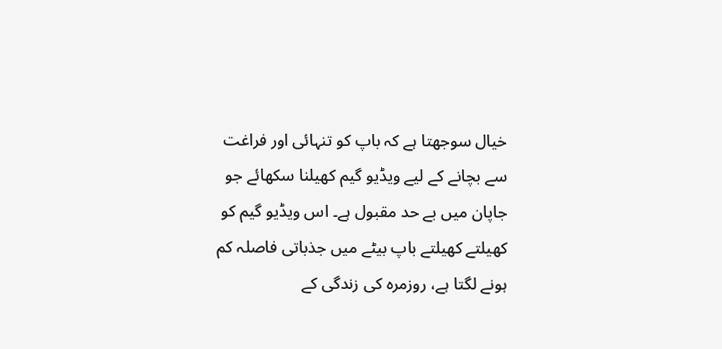خیال سوجھتا ہے کہ باپ کو تنہائی اور فراغت سے بچانے کے لیے ویڈیو گیم کھیلنا سکھائے جو جاپان میں بے حد مقبول ہے۔ اس ویڈیو گیم کو کھیلتے کھیلتے باپ بیٹے میں جذباتی فاصلہ کم ہونے لگتا ہے، روزمرہ کی زندگی کے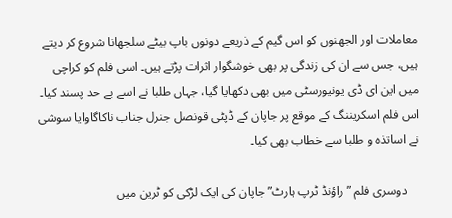معاملات اور الجھنوں کو اس گیم کے ذریعے دونوں باپ بیٹے سلجھانا شروع کر دیتے ہیں، جس سے ان کی زندگی پر بھی خوشگوار اثرات پڑتے ہیں۔ اسی فلم کو کراچی میں این ای ڈی یونیورسٹی میں بھی دکھایا گیا، جہاں طلبا نے اسے بے حد پسند کیا۔ اس فلم اسکریننگ کے موقع پر جاپان کے ڈپٹی قونصل جنرل جناب ناکاگاوایا سوشی نے اساتذہ و طلبا سے خطاب بھی کیا۔

    دوسری فلم ” راؤنڈ ٹرپ ہارٹ” جاپان کی ایک لڑکی کو ٹرین میں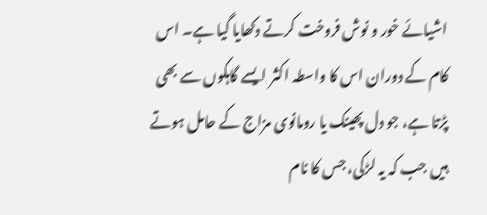اشیائے خور و نوش فروخت کرتے دکھایا گیا ہے۔ اس کام کے دوران اس کا واسطہ اکثر ایسے گاہکوں سے بھی پڑتا ہے، جو دل پھینک یا رومانوی مزاج کے حامل ہوتے ہیں جب کہ یہ لڑکی، جس کا نام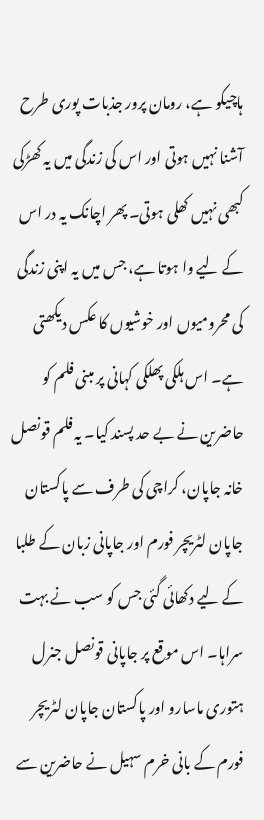ہاچیکو ہے، رومان پرور جذبات پوری طرح آشنا نہیں ہوتی اور اس کی زندگی میں یہ کھڑکی کبھی نہیں کھلی ہوتی۔ پھر اچانک یہ در اس کے لیے وا ہوتا ہے، جس میں یہ اپنی زندگی کی محرومیوں اور خوشیوں کا عکس دیکھتی ہے۔ اس ہلکی پھلکی کہانی پر مبنی فلم کو حاضرین نے بے حد پسند کیا۔ یہ فلم قونصل خانہ جاپان، کراچی کی طرف سے پاکستان جاپان لٹریچر فورم اور جاپانی زبان کے طلبا کے لیے دکھائی گئی جس کو سب نے بہت سراہا۔ اس موقع پر جاپانی قونصل جنرل ہتوری ماسارو اور پاکستان جاپان لٹریچر فورم کے بانی خرم سہیل نے حاضرین سے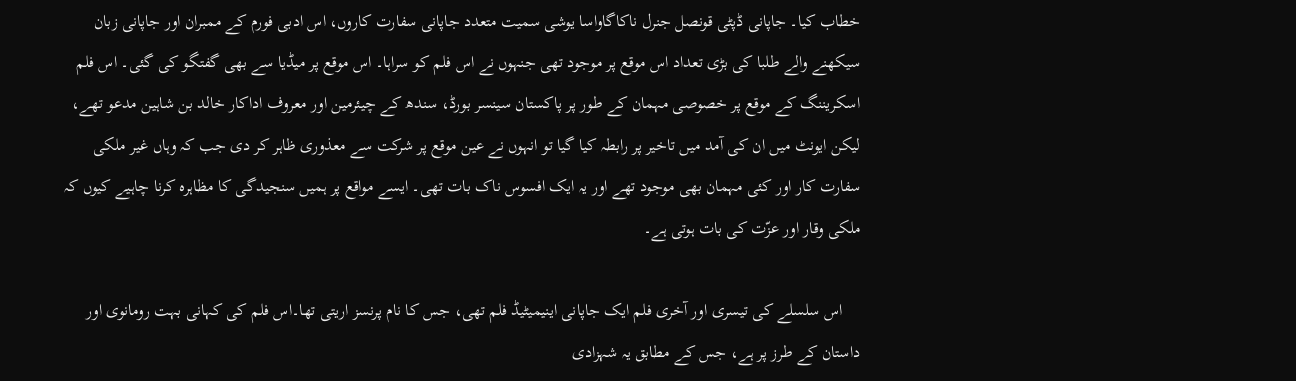خطاب کیا۔ جاپانی ڈپٹی قونصل جنرل ناکاگاواسا یوشی سمیت متعدد جاپانی سفارت کاروں، اس ادبی فورم کے ممبران اور جاپانی زبان سیکھنے والے طلبا کی بڑی تعداد اس موقع پر موجود تھی جنہوں نے اس فلم کو سراہا۔ اس موقع پر میڈیا سے بھی گفتگو کی گئی۔ اس فلم اسکریننگ کے موقع پر خصوصی مہمان کے طور پر پاکستان سینسر بورڈ، سندھ کے چیئرمین اور معروف اداکار خالد بن شاہین مدعو تھے، لیکن ایونٹ میں ان کی آمد میں تاخیر پر رابطہ کیا گیا تو انہوں نے عین موقع پر شرکت سے معذوری ظاہر کر دی جب کہ وہاں غیر ملکی سفارت کار اور کئی مہمان بھی موجود تھے اور یہ ایک افسوس ناک بات تھی۔ ایسے مواقع پر ہمیں سنجیدگی کا مظاہرہ کرنا چاہیے کیوں کہ ملکی وقار اور عزّت کی بات ہوتی ہے۔

    اس سلسلے کی تیسری اور آخری فلم ایک جاپانی اینیمیٹیڈ فلم تھی، جس کا نام پرنسز اریتی تھا۔اس فلم کی کہانی بہت رومانوی اور داستان کے طرز پر ہے، جس کے مطابق یہ شہزادی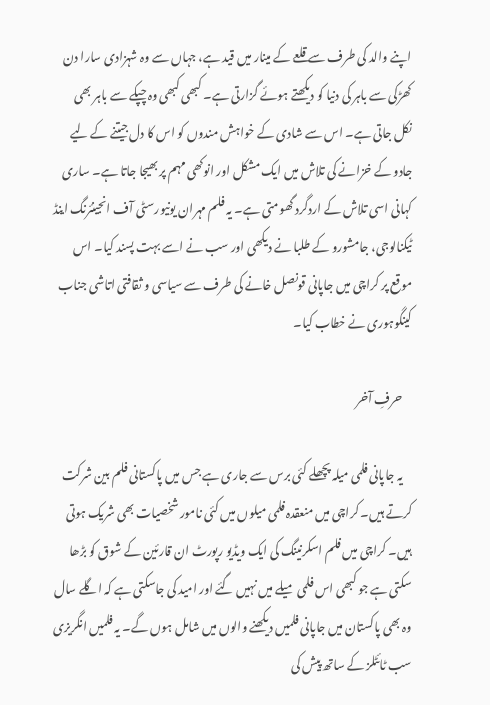اپنے والد کی طرف سے قلعے کے مینار میں قید ہے، جہاں سے وہ شہزادی سارا دن کھڑکی سے باہر کی دنیا کو دیکھتے ہوئے گزارتی ہے۔ کبھی کبھی وہ چپکے سے باہر بھی نکل جاتی ہے۔ اس سے شادی کے خواہش مندوں کو اس کا دل جیتنے کے لیے جادو کے خزانے کی تلاش میں ایک مشکل اور انوکھی مہم پر بھیجا جاتا ہے۔ ساری کہانی اسی تلاش کے اردگرد گھومتی ہے۔ یہ فلم مہران یونیورسٹی آف انجینئرنگ اینڈ ٹیکنالوجی، جامشورو کے طلبا نے دیکھی اور سب نے اسے بہت پسند کیا۔ اس موقع پر کراچی میں جاپانی قونصل خانے کی طرف سے سیاسی و ثقافتی اتاشی جناب کینگوہوری نے خطاب کیا۔

    حرفِ آخر

    یہ جاپانی فلمی میلہ پچھلے کئی برس سے جاری ہے جس میں پاکستانی فلم بین شرکت کرتے ہیں۔ کراچی میں منعقدہ فلمی میلوں میں کئی نامور شخصیات بھی شریک ہوتی ہیں۔ کراچی میں فلم اسکرنینگ کی ایک ویڈیو رپورٹ ان قارئین کے شوق کو بڑھا سکتی ہے جو کبھی اس فلمی میلے میں نہیں گئے اور امید کی جاسکتی ہے کہ اگلے سال وہ بھی پاکستان میں جاپانی فلمیں دیکھنے والوں میں شامل ہوں گے۔ یہ فلمیں انگریزی سب ٹائٹلز کے ساتھ پیش کی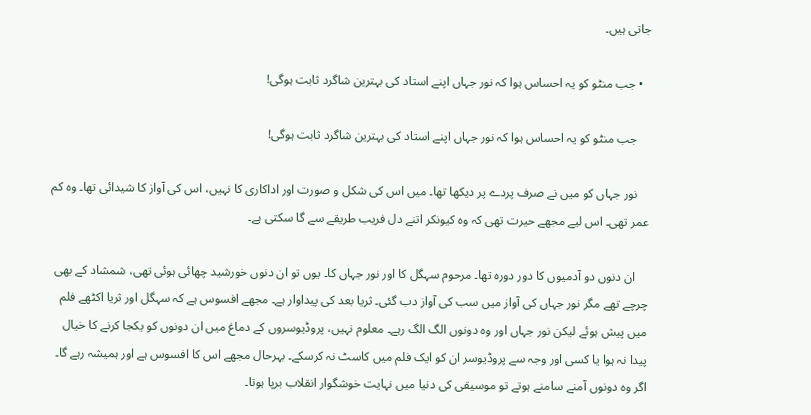جاتی ہیں۔

  • جب منٹو کو یہ احساس ہوا کہ نور جہاں اپنے استاد کی بہترین شاگرد ثابت ہوگی!

    جب منٹو کو یہ احساس ہوا کہ نور جہاں اپنے استاد کی بہترین شاگرد ثابت ہوگی!

    نور جہاں کو میں نے صرف پردے پر دیکھا تھا۔ میں اس کی شکل و صورت اور اداکاری کا نہیں، اس کی آواز کا شیدائی تھا۔ وہ کم عمر تھی۔ اس لیے مجھے حیرت تھی کہ وہ کیونکر اتنے دل فریب طریقے سے گا سکتی ہے۔

    ان دنوں دو آدمیوں کا دور دورہ تھا۔ مرحوم سہگل کا اور نور جہاں کا۔ یوں تو ان دنوں خورشید چھائی ہوئی تھی، شمشاد کے بھی چرچے تھے مگر نور جہاں کی آواز میں سب کی آواز دب گئی۔ ثریا بعد کی پیداوار ہے۔ مجھے افسوس ہے کہ سہگل اور ثریا اکٹھے فلم میں پیش ہوئے لیکن نور جہاں اور وہ دونوں الگ الگ رہے۔ معلوم نہیں، پروڈیوسروں کے دماغ میں ان دونوں کو یکجا کرنے کا خیال پیدا نہ ہوا یا کسی اور وجہ سے پروڈیوسر ان کو ایک فلم میں کاسٹ نہ کرسکے۔ بہرحال مجھے اس کا افسوس ہے اور ہمیشہ رہے گا۔ اگر وہ دونوں آمنے سامنے ہوتے تو موسیقی کی دنیا میں نہایت خوشگوار انقلاب برپا ہوتا۔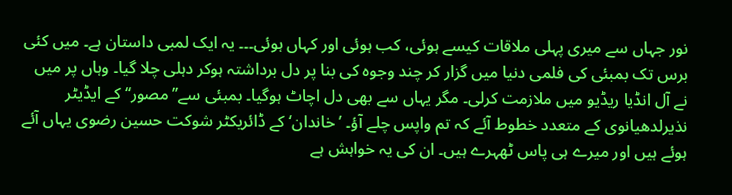نور جہاں سے میری پہلی ملاقات کیسے ہوئی، کب ہوئی اور کہاں ہوئی۔۔۔ یہ ایک لمبی داستان ہے۔ میں کئی برس تک بمبئی کی فلمی دنیا میں گزار کر چند وجوہ کی بنا پر دل برداشتہ ہوکر دہلی چلا گیا۔ وہاں پر میں نے آل انڈیا ریڈیو میں ملازمت کرلی۔ مگر یہاں سے بھی دل اچاٹ ہوگیا۔ بمبئی سے’’مصور‘‘ کے ایڈیٹر نذیرلدھیانوی کے متعدد خطوط آئے کہ تم واپس چلے آؤ۔ ’خاندان‘ کے ڈائریکٹر شوکت حسین رضوی یہاں آئے ہوئے ہیں اور میرے ہی پاس ٹھہرے ہیں۔ ان کی یہ خواہش ہے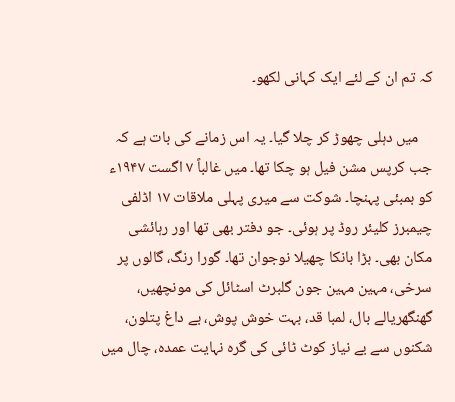کہ تم ان کے لئے ایک کہانی لکھو۔

    میں دہلی چھوڑ کر چلا گیا۔ یہ اس زمانے کی بات ہے کہ جب کرپس مشن فیل ہو چکا تھا۔ میں غالباً ۷ اگست ۱۹۴۷ء کو بمبئی پہنچا۔ شوکت سے میری پہلی ملاقات ۱۷ اڈلفی چیمبرز کلیئر روڈ پر ہوئی۔ جو دفتر بھی تھا اور رہائشی مکان بھی۔ بڑا بانکا چھیلا نوجوان تھا۔ گورا رنگ، گالوں پر سرخی، مہین مہین جون گلبرٹ اسٹائل کی مونچھیں، گھنگھریالے بال، لمبا قد، بہت خوش پوش، بے داغ پتلون، شکنوں سے بے نیاز کوٹ ٹائی کی گرہ نہایت عمدہ، چال میں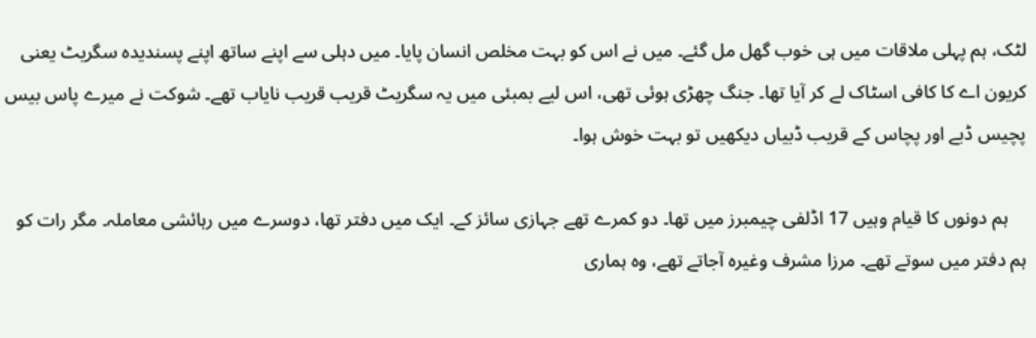لٹک، ہم پہلی ملاقات میں ہی خوب گھل مل گئے۔ میں نے اس کو بہت مخلص انسان پایا۔ میں دہلی سے اپنے ساتھ اپنے پسندیدہ سگریٹ یعنی کریون اے کا کافی اسٹاک لے کر آیا تھا۔ جنگ چھڑی ہوئی تھی، اس لیے بمبئی میں یہ سگریٹ قریب قریب نایاب تھے۔ شوکت نے میرے پاس بیس پچیس ڈبے اور پچاس کے قریب ڈبیاں دیکھیں تو بہت خوش ہوا۔

    ہم دونوں کا قیام وہیں 17 اڈلفی چیمبرز میں تھا۔ دو کمرے تھے جہازی سائز کے۔ ایک میں دفتر تھا، دوسرے میں رہائشی معاملہ۔ مگر رات کو ہم دفتر میں سوتے تھے۔ مرزا مشرف وغیرہ آجاتے تھے، وہ ہماری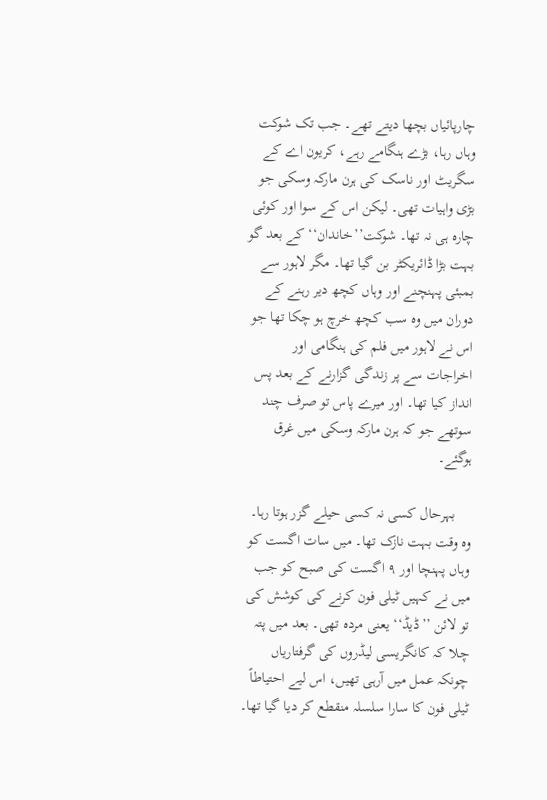چارپائیاں بچھا دیتے تھے۔ جب تک شوکت وہاں رہا، بڑے ہنگامے رہے، کریون اے کے سگریٹ اور ناسک کی ہرن مارکہ وسکی جو بڑی واہیات تھی۔ لیکن اس کے سوا اور کوئی چارہ ہی نہ تھا۔ شوکت’’خاندان‘‘ کے بعد گو بہت بڑا ڈائریکٹر بن گیا تھا۔ مگر لاہور سے بمبئی پہنچنے اور وہاں کچھ دیر رہنے کے دوران میں وہ سب کچھ خرچ ہو چکا تھا جو اس نے لاہور میں فلم کی ہنگامی اور اخراجات سے پر زندگی گزارنے کے بعد پس انداز کیا تھا۔ اور میرے پاس تو صرف چند سوتھے جو کہ ہرن مارکہ وسکی میں غرق ہوگئے۔

    بہرحال کسی نہ کسی حیلے گزر ہوتا رہا۔ وہ وقت بہت نازک تھا۔ میں سات اگست کو وہاں پہنچا اور ۹ اگست کی صبح کو جب میں نے کہیں ٹیلی فون کرنے کی کوشش کی تو لائن ’’ڈیڈ‘‘ یعنی مردہ تھی۔ بعد میں پتہ چلا کہ کانگریسی لیڈروں کی گرفتاریاں چونکہ عمل میں آرہی تھیں، اس لیے احتیاطاً ٹیلی فون کا سارا سلسلہ منقطع کر دیا گیا تھا۔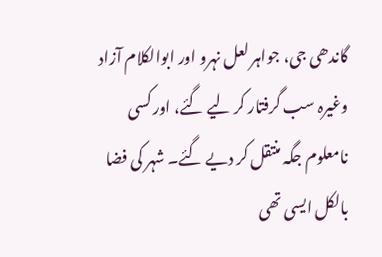گاندھی جی، جواہر لعل نہرو اور ابوالکلام آزاد وغیرہ سب گرفتار کر لیے گئے، اور کسی نامعلوم جگہ منتقل کر دیے گئے۔ شہر کی فضا بالکل ایسی تھی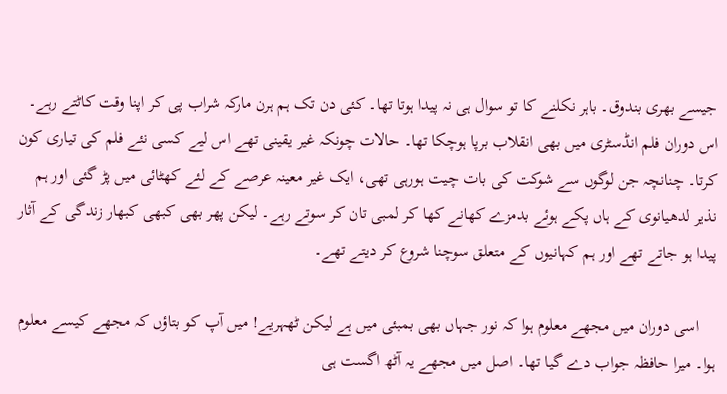جیسے بھری بندوق۔ باہر نکلنے کا تو سوال ہی نہ پیدا ہوتا تھا۔ کئی دن تک ہم ہرن مارکہ شراب پی کر اپنا وقت کاٹتے رہے۔ اس دوران فلم انڈسٹری میں بھی انقلاب برپا ہوچکا تھا۔ حالات چونکہ غیر یقینی تھے اس لیے کسی نئے فلم کی تیاری کون کرتا۔ چنانچہ جن لوگوں سے شوکت کی بات چیت ہورہی تھی، ایک غیر معینہ عرصے کے لئے کھٹائی میں پڑ گئی اور ہم نذیر لدھیانوی کے ہاں پکے ہوئے بدمزے کھانے کھا کر لمبی تان کر سوتے رہے۔ لیکن پھر بھی کبھی کبھار زندگی کے آثار پیدا ہو جاتے تھے اور ہم کہانیوں کے متعلق سوچنا شروع کر دیتے تھے۔

    اسی دوران میں مجھے معلوم ہوا کہ نور جہاں بھی بمبئی میں ہے لیکن ٹھہریے! میں آپ کو بتاؤں کہ مجھے کیسے معلوم ہوا۔ میرا حافظہ جواب دے گیا تھا۔ اصل میں مجھے یہ آٹھ اگست ہی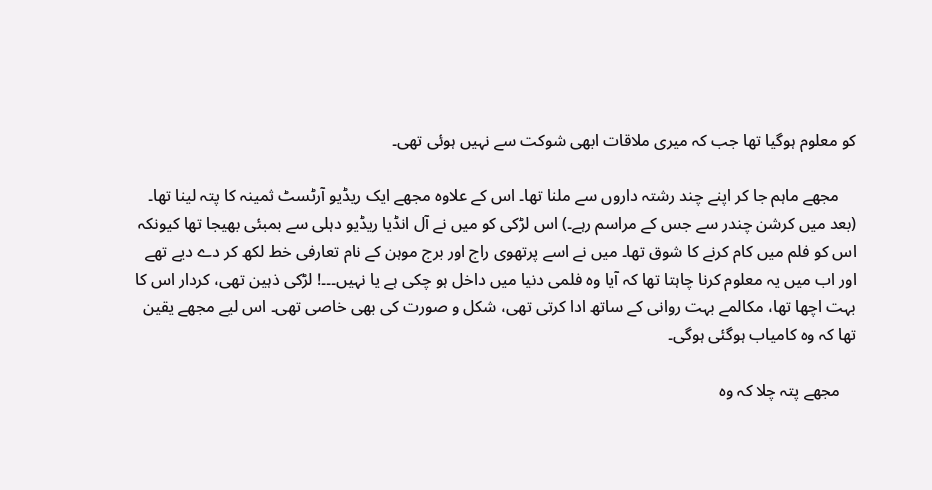کو معلوم ہوگیا تھا جب کہ میری ملاقات ابھی شوکت سے نہیں ہوئی تھی۔

    مجھے ماہم جا کر اپنے چند رشتہ داروں سے ملنا تھا۔ اس کے علاوہ مجھے ایک ریڈیو آرٹسٹ ثمینہ کا پتہ لینا تھا۔ (بعد میں کرشن چندر سے جس کے مراسم رہے۔) اس لڑکی کو میں نے آل انڈیا ریڈیو دہلی سے بمبئی بھیجا تھا کیونکہ اس کو فلم میں کام کرنے کا شوق تھا۔ میں نے اسے پرتھوی راج اور برج موہن کے نام تعارفی خط لکھ کر دے دیے تھے اور اب میں یہ معلوم کرنا چاہتا تھا کہ آیا وہ فلمی دنیا میں داخل ہو چکی ہے یا نہیں۔۔۔! لڑکی ذہین تھی، کردار اس کا بہت اچھا تھا، مکالمے بہت روانی کے ساتھ ادا کرتی تھی، شکل و صورت کی بھی خاصی تھی۔ اس لیے مجھے یقین تھا کہ وہ کامیاب ہوگئی ہوگی۔

    مجھے پتہ چلا کہ وہ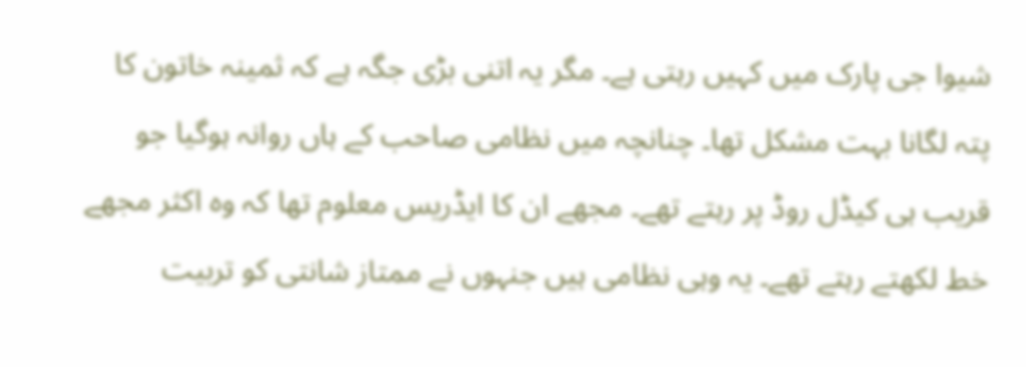شیوا جی پارک میں کہیں رہتی ہے۔ مگر یہ اتنی بڑی جگہ ہے کہ ثمینہ خاتون کا پتہ لگانا بہت مشکل تھا۔ چنانچہ میں نظامی صاحب کے ہاں روانہ ہوگیا جو قریب ہی کیڈل روڈ پر رہتے تھے۔ مجھے ان کا ایڈریس معلوم تھا کہ وہ اکثر مجھے خط لکھتے رہتے تھے۔ یہ وہی نظامی ہیں جنہوں نے ممتاز شانتی کو تربیت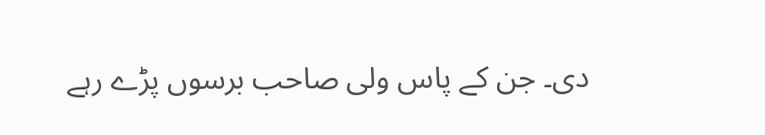دی۔ جن کے پاس ولی صاحب برسوں پڑے رہے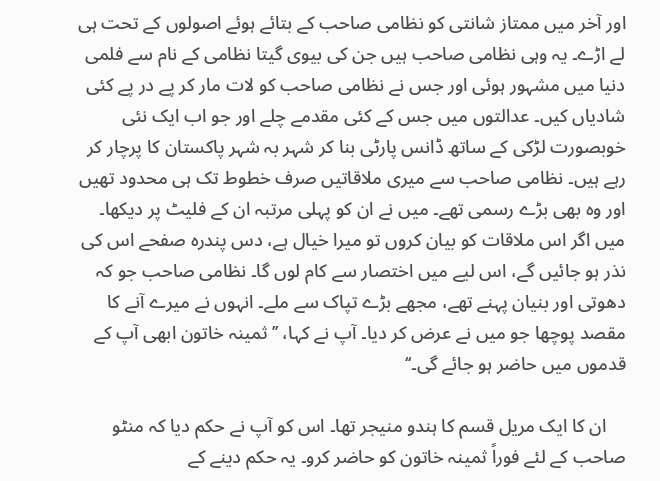اور آخر میں ممتاز شانتی کو نظامی صاحب کے بتائے ہوئے اصولوں کے تحت ہی لے اڑے۔ یہ وہی نظامی صاحب ہیں جن کی بیوی گیتا نظامی کے نام سے فلمی دنیا میں مشہور ہوئی اور جس نے نظامی صاحب کو لات مار کر پے در پے کئی شادیاں کیں۔ عدالتوں میں جس کے کئی مقدمے چلے اور جو اب ایک نئی خوبصورت لڑکی کے ساتھ ڈانس پارٹی بنا کر شہر بہ شہر پاکستان کا پرچار کر رہے ہیں۔ نظامی صاحب سے میری ملاقاتیں صرف خطوط تک ہی محدود تھیں اور وہ بھی بڑے رسمی تھے۔ میں نے ان کو پہلی مرتبہ ان کے فلیٹ پر دیکھا۔ میں اگر اس ملاقات کو بیان کروں تو میرا خیال ہے، دس پندرہ صفحے اس کی نذر ہو جائیں گے، اس لیے میں اختصار سے کام لوں گا۔ نظامی صاحب جو کہ دھوتی اور بنیان پہنے تھے، مجھے بڑے تپاک سے ملے۔ انہوں نے میرے آنے کا مقصد پوچھا جو میں نے عرض کر دیا۔ آپ نے کہا، ’’ثمینہ خاتون ابھی آپ کے قدموں میں حاضر ہو جائے گی۔‘‘

    ان کا ایک مریل قسم کا ہندو منیجر تھا۔ اس کو آپ نے حکم دیا کہ منٹو صاحب کے لئے فوراً ثمینہ خاتون کو حاضر کرو۔ یہ حکم دینے کے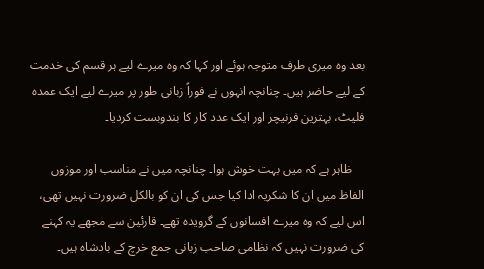بعد وہ میری طرف متوجہ ہوئے اور کہا کہ وہ میرے لیے ہر قسم کی خدمت کے لیے حاضر ہیں۔ چنانچہ انہوں نے فوراً زبانی طور پر میرے لیے ایک عمدہ فلیٹ، بہترین فرنیچر اور ایک عدد کار کا بندوبست کردیا۔

    ظاہر ہے کہ میں بہت خوش ہوا۔ چنانچہ میں نے مناسب اور موزوں الفاظ میں ان کا شکریہ ادا کیا جس کی ان کو بالکل ضرورت نہیں تھی، اس لیے کہ وہ میرے افسانوں کے گرویدہ تھے۔ قارئین سے مجھے یہ کہنے کی ضرورت نہیں کہ نظامی صاحب زبانی جمع خرچ کے بادشاہ ہیں۔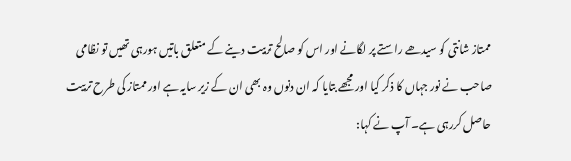ممتاز شانتی کو سیدھے راستے پر لگانے اور اس کو صالح تربیت دینے کے متعلق باتیں ہورہی تھیں تو نظامی صاحب نے نور جہاں کا ذکر کیا اور مجھے بتایا کہ ان دنوں وہ بھی ان کے زیر سایہ ہے اور ممتاز کی طرح تربیت حاصل کررہی ہے۔ آپ نے کہا: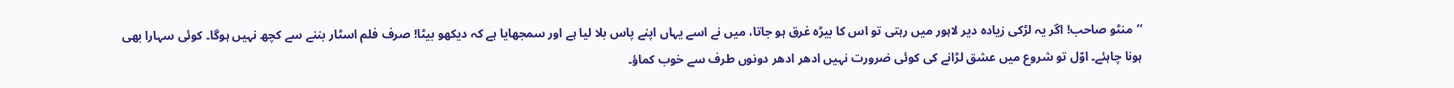’’منٹو صاحب! اگر یہ لڑکی زیادہ دیر لاہور میں رہتی تو اس کا بیڑہ غرق ہو جاتا، میں نے اسے یہاں اپنے پاس بلا لیا ہے اور سمجھایا ہے کہ دیکھو بیٹا! صرف فلم اسٹار بننے سے کچھ نہیں ہوگا۔ کوئی سہارا بھی ہونا چاہئے۔ اوّل تو شروع میں عشق لڑانے کی کوئی ضرورت نہیں ادھر ادھر دونوں طرف سے خوب کماؤ۔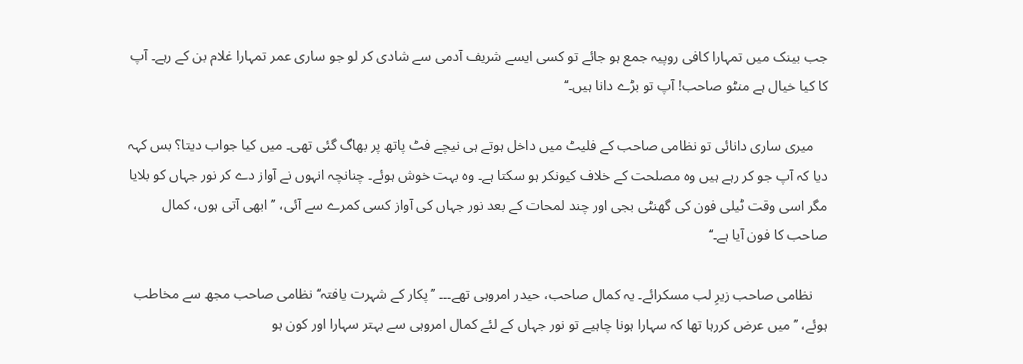جب بینک میں تمہارا کافی روپیہ جمع ہو جائے تو کسی ایسے شریف آدمی سے شادی کر لو جو ساری عمر تمہارا غلام بن کے رہے۔ آپ کا کیا خیال ہے منٹو صاحب! آپ تو بڑے دانا ہیں۔‘‘

    میری ساری دانائی تو نظامی صاحب کے فلیٹ میں داخل ہوتے ہی نیچے فٹ پاتھ پر بھاگ گئی تھی۔ میں کیا جواب دیتا؟ بس کہہ دیا کہ آپ جو کر رہے ہیں وہ مصلحت کے خلاف کیونکر ہو سکتا ہے۔ وہ بہت خوش ہوئے۔ چنانچہ انہوں نے آواز دے کر نور جہاں کو بلایا مگر اسی وقت ٹیلی فون کی گھنٹی بجی اور چند لمحات کے بعد نور جہاں کی آواز کسی کمرے سے آئی، ’’ابھی آتی ہوں، کمال صاحب کا فون آیا ہے۔‘‘

    نظامی صاحب زیرِ لب مسکرائے۔ یہ کمال صاحب، حیدر امروہی تھے۔۔۔ ’’پکار کے شہرت یافتہ‘‘ نظامی صاحب مجھ سے مخاطب ہوئے، ’’میں عرض کررہا تھا کہ سہارا ہونا چاہیے تو نور جہاں کے لئے کمال امروہی سے بہتر سہارا اور کون ہو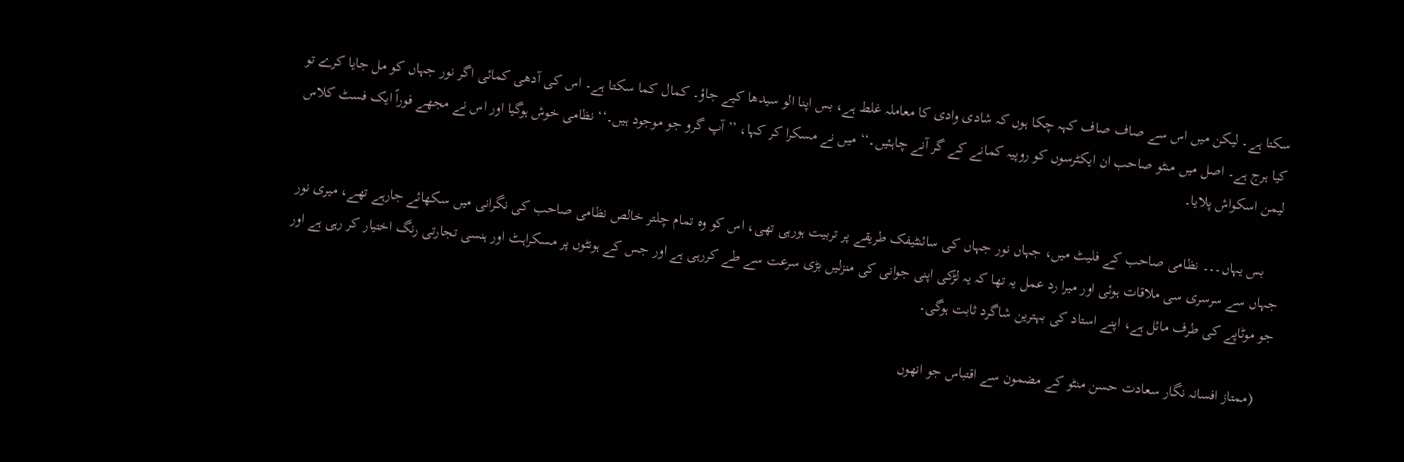سکتا ہے۔ لیکن میں اس سے صاف صاف کہہ چکا ہوں کہ شادی وادی کا معاملہ غلط ہے، بس اپنا الو سیدھا کیے جاؤ۔ کمال کما سکتا ہے۔ اس کی آدھی کمائی اگر نور جہاں کو مل جایا کرے تو کیا ہرج ہے۔ اصل میں منٹو صاحب ان ایکٹرسوں کو روپیہ کمانے کے گر آنے چاہئیں۔‘‘ میں نے مسکرا کر کہا، ’’آپ گرو جو موجود ہیں۔‘‘ نظامی خوش ہوگیا اور اس نے مجھے فوراً ایک فسٹ کلاس لیمن اسکواش پلایا۔

    بس یہاں۔۔۔ نظامی صاحب کے فلیٹ میں، جہاں نور جہاں کی سائنٹیفک طریقے پر تربیت ہورہی تھی، اس کو وہ تمام چلتر خالص نظامی صاحب کی نگرانی میں سکھائے جارہے تھے، میری نور جہاں سے سرسری سی ملاقات ہوئی اور میرا رد عمل یہ تھا کہ یہ لڑکی اپنی جوانی کی منزلیں بڑی سرعت سے طے کررہی ہے اور جس کے ہونٹوں پر مسکراہٹ اور ہنسی تجارتی رنگ اختیار کر رہی ہے اور جو موٹاپے کی طرف مائل ہے، اپنے استاد کی بہترین شاگرد ثابت ہوگی۔

    (ممتاز افسانہ نگار سعادت حسن منٹو کے مضمون سے اقتباس جو انھوں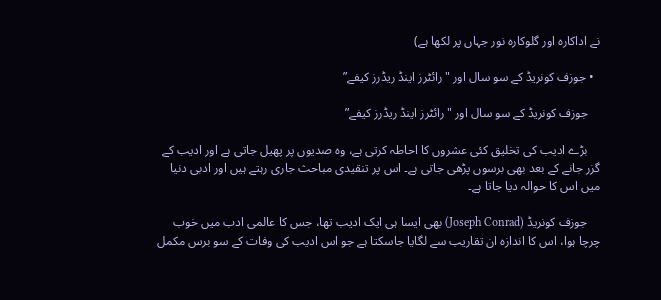نے اداکارہ اور گلوکارہ نور جہاں پر لکھا ہے)

  • جوزف کونریڈ کے سو سال اور "رائٹرز اینڈ ریڈرز کیفے”

    جوزف کونریڈ کے سو سال اور "رائٹرز اینڈ ریڈرز کیفے”

    بڑے ادیب کی تخلیق کئی عشروں کا احاطہ کرتی ہے، وہ صدیوں پر پھیل جاتی ہے اور ادیب کے گزر جانے کے بعد بھی برسوں پڑھی جاتی ہے۔ اس پر تنقیدی مباحث جاری رہتے ہیں اور ادبی دنیا میں اس کا حوالہ دیا جاتا ہے۔

    جوزف کونریڈ (Joseph Conrad) بھی ایسا ہی ایک ادیب تھا، جس کا عالمی ادب میں خوب چرچا ہوا، اس کا اندازہ ان تقاریب سے لگایا جاسکتا ہے جو اس ادیب کی وفات کے سو برس مکمل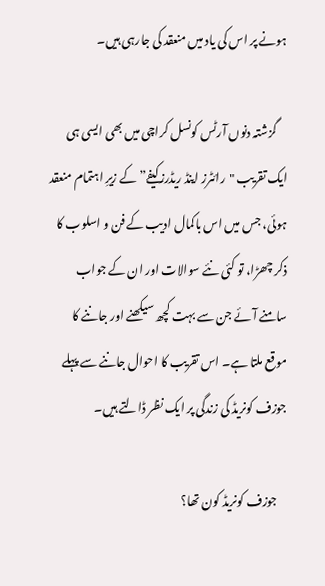ہونے پر اس کی یاد میں منعقد کی جارہی ہیں۔

    گزشتہ دنوں آرٹس کونسل کراچی میں بھی ایسی ہی ایک تقریب "رائٹرز اینڈ ریڈرز کیفے” کے زیرِ اہتمام منعقد ہوئی، جس میں اس باکمال ادیب کے فن و اسلوب کا ذکر چھڑا، تو کئی نئے سوالات اور ان کے جواب سامنے آئے جن سے بہت کچھ سیکھنے اور جاننے کا موقع ملتا ہے۔ اس تقریب کا احوال جاننے سے پہلے جوزف کونریڈ کی زندگی پر ایک نظر ڈالتے ہیں۔

    جوزف کونریڈ کون تھا؟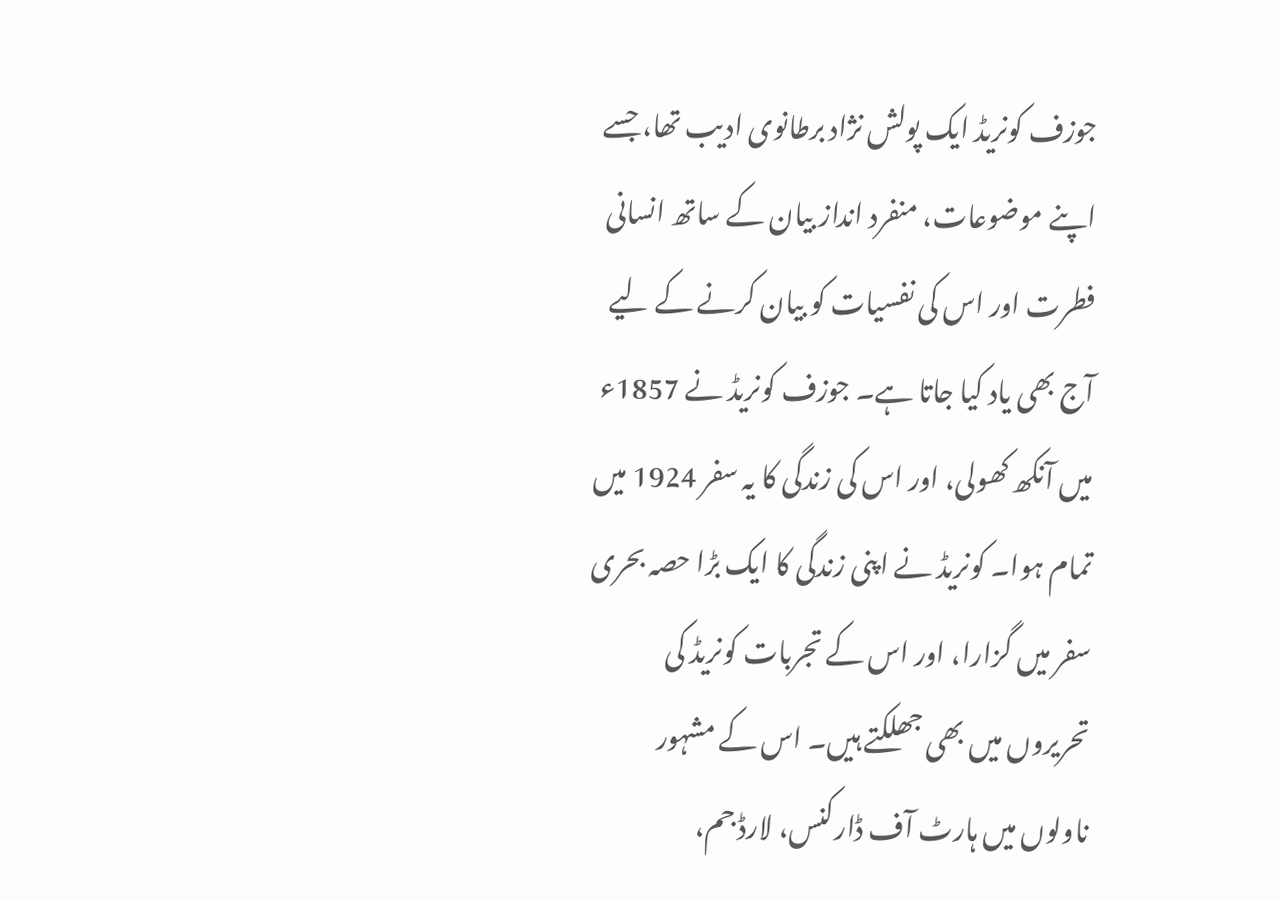جوزف کونریڈ ایک پولش نژاد برطانوی ادیب تھا، جسے اپنے موضوعات، منفرد انداز بیان کے ساتھ انسانی فطرت اور اس کی نفسیات کو بیان کرنے کے لیے آج بھی یاد کیا جاتا ہے۔ جوزف کونریڈ نے 1857ء میں آنکھ کھولی، اور اس کی زندگی کا یہ سفر 1924 میں تمام ہوا۔ کونریڈ نے اپنی زندگی کا ایک بڑا حصہ بحری سفر میں گزارا، اور اس کے تجربات کونریڈ کی تحریروں میں بھی جھلکتے ہیں۔ اس کے مشہور ناولوں میں ہارٹ آف ڈارکنس، لارڈ جم،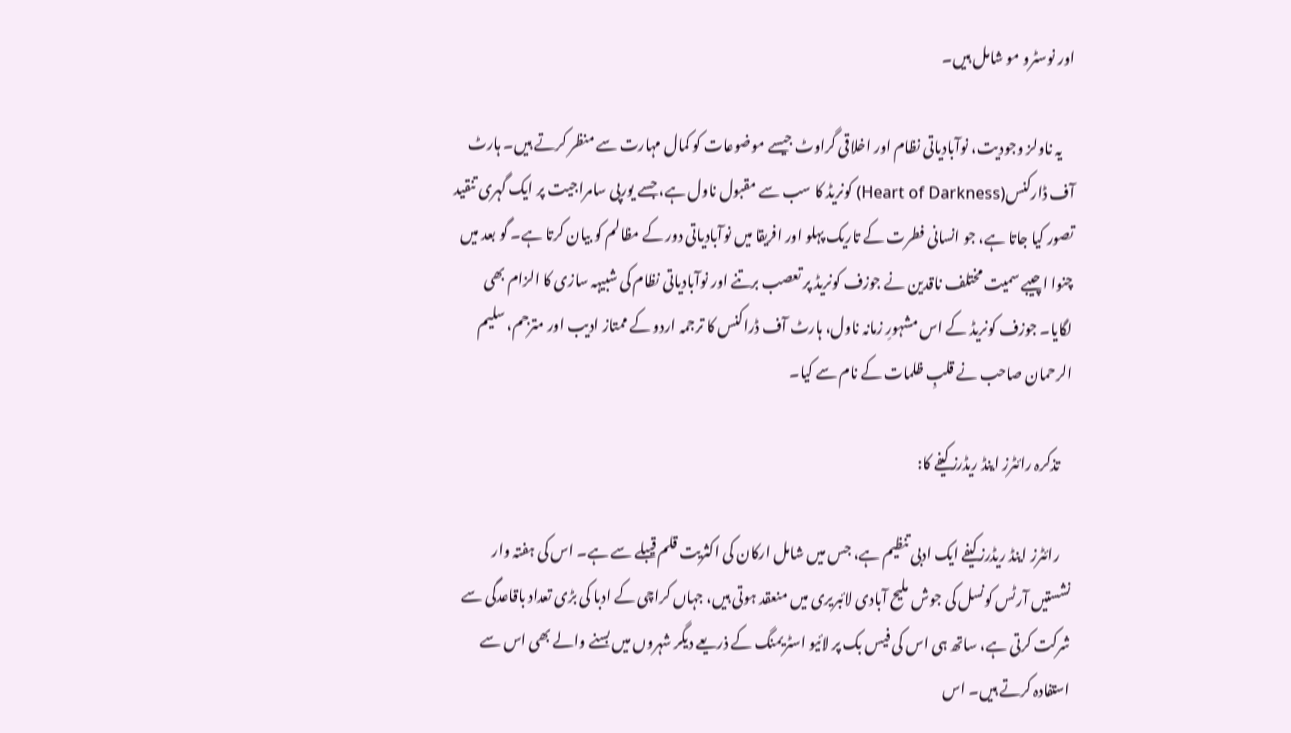اور نوسٹرو مو شامل ہیں۔

    یہ ناولز وجودیت، نوآبادیاتی نظام اور اخلاقی گراوٹ جیسے موضوعات کو کمال مہارت سے منظر کرتے ہیں۔ ہارٹ آف ڈارکنس(Heart of Darkness) کونریڈ کا سب سے مقبول ناول ہے، جسے یورپی سامراجیت پر ایک گہری تنقید تصور کیا جاتا ہے، جو انسانی فطرت کے تاریک پہلو اور افریقا میں نوآبادیاتی دور کے مظالم کو بیان کرتا ہے۔ گو بعد میں چنوا اچیبے سمیت مختلف ناقدین نے جوزف کونریڈ پر تعصب برتنے اور نوآبادیاتی نظام کی شبیہہ سازی کا الزام بھی لگایا۔ جوزف کونریڈ کے اس مشہورِ زمانہ ناول، ہارٹ آف ڈراکنس کا ترجمہ اردو کے ممتاز ادیب اور مترجم، سلیم الرحمان صاحب نے قلبِ ظلمات کے نام سے کیا۔

    تذکرہ رائٹرز اینڈ ریڈرز کیفے کا:

    رائٹرز اینڈ ریڈرز کیفے ایک ادبی تنظیم ہے، جس میں شامل ارکان کی اکثریت قلم قیبلے سے ہے۔ اس کی ہفتہ وار نشستیں آرٹس کونسل کی جوش ملیح آبادی لائبریری میں منعقد ہوتی ہیں، جہاں کراچی کے ادبا کی بڑی تعداد باقاعدگی سے شرکت کرتی ہے، ساتھ ہی اس کی فیس بک پر لائیو اسٹریمنگ کے ذریعے دیگر شہروں میں بسنے والے بھی اس سے استفادہ کرتے ہیں۔ اس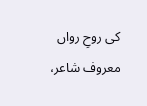کی روحِ رواں معروف شاعر،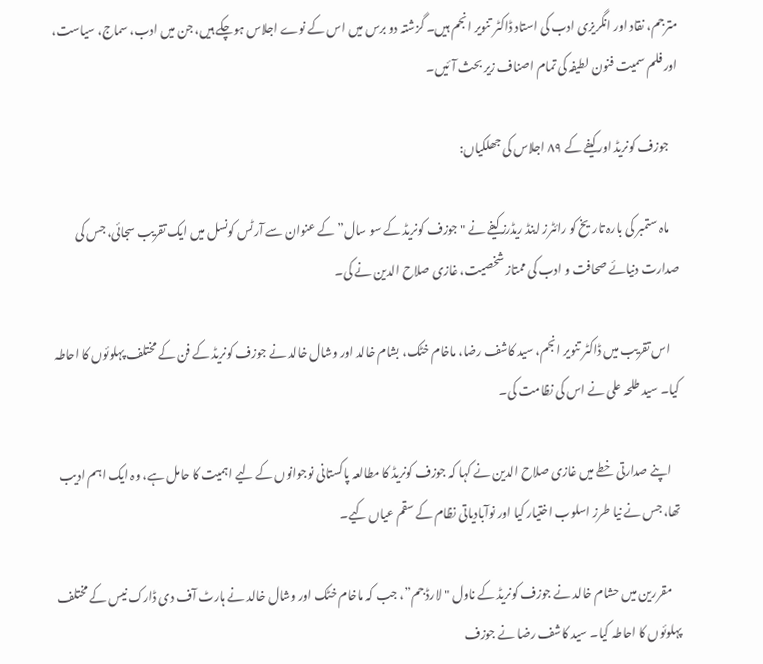مترجم، نقاد اور انگریزی ادب کی استاد ڈاکٹر تنویر انجم ہیں۔ گزشتہ دو برس میں اس کے نوے اجلاس ہوچکے ہیں، جن میں ادب، سماج، سیاست، اور فلم سمیت فنون لطیفہ کی تمام اصناف زیر بحث آئیں۔

    جوزف کونریڈ اور کیفے کے ۸۹ اجلاس کی جھلکیاں:

    ماہ ستمبر کی بارہ تاریخ کو رائٹرز اینڈ ریڈرز کیفے نے "جوزف کونریڈ کے سو سال” کے عنوان سے آرٹس کونسل میں ایک تقریب سجائی، جس کی صدارت دنیائے صحافت و ادب کی ممتاز شخصیت، غازی صلاح الدین نے کی۔

    اس تقریب میں ڈاکٹر تنویر انجم، سید کاشف رضا، ماخام خٹک، بشام خالد اور وشال خالد نے جوزف کونریڈ کے فن کے مختلف پہلوئوں کا احاطہ کیا۔ سید طلحہ علی نے اس کی نظامت کی۔

    اپنے صدارتی خطے میں غازی صلاح الدین نے کہا کہ جوزف کونریڈ کا مطالعہ پاکستانی نوجوانوں کے لیے اہمیت کا حامل ہے، وہ ایک اہم ادیب تھا، جس نے نیا طرز اسلوب اختیار کیا اور نوآبادیاتی نظام کے سقم عیاں کیے۔

    مقررین میں حشام خالد نے جوزف کونریڈ کے ناول "لارڈ جم”، جب کہ ماخام خٹک اور وشال خالد نے ہارٹ آف دی ڈارک نیس کے مختلف پہلوئوں کا احاطہ کیا۔ سید کاشف رضا نے جوزف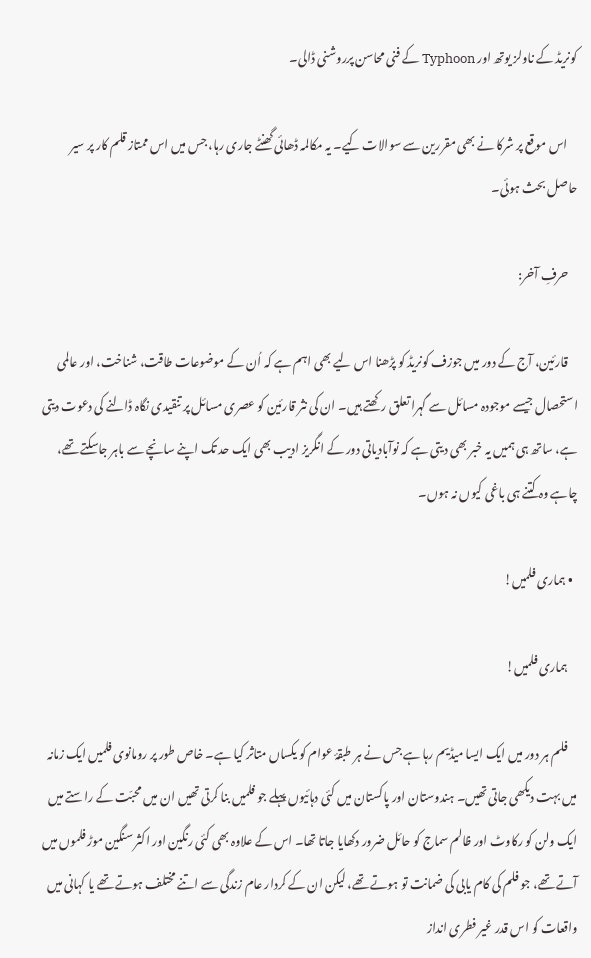کونریڈ کے ناولز یوتھ اور Typhoon کے فنی محاسن پرروشنی ڈالی۔

    اس موقع پر شرکا نے بھی مقررین سے سوالات کیے۔ یہ مکالمہ ڈھائی گھنٹے جاری رہا، جس میں اس ممتاز قلم کار پر سیر حاصل بحث ہوئی۔

    حرفِ آخر:

    قارئین، آج کے دور میں جوزف کونریڈ کو پڑھنا اس لیے بھی اہم ہے کہ اُن کے موضوعات طاقت، شناخت، اور عالمی استحصال جیسے موجودہ مسائل سے گہرا تعلق رکھتے ہیں۔ ان کی نثر قارئین کو عصری مسائل پر تنقیدی نگاہ ڈالنے کی دعوت دیتی ہے، ساتھ ہی ہمیں یہ خبر بھی دیتی ہے کہ نوآبادیاتی دور کے انگریز ادیب بھی ایک حد تک اپنے سانچے سے باہر جاسکتے تھے، چاہے وہ کتنے ہی باغی کیوں نہ ہوں۔

  • ہماری فلمیں!

    ہماری فلمیں!

    فلم ہر دور میں ایک ایسا میڈیم رہا ہے جس نے ہر طبقۂ عوام کو یکساں‌ متاثر کیا ہے۔ خاص طور پر رومانوی فلمیں ایک زمانہ میں بہت دیکھی جاتی تھیں۔ ہندوستان اور پاکستان میں کئی دہائیوں پہلے جو فلمیں بنا کرتی تھیں ان میں محبّت کے راستے میں ایک ولن کو رکاوٹ اور ظالم سماج کو حائل ضرور دکھایا جاتا تھا۔ اس کے علاوہ بھی کئی رنگین اور اکثر سنگین موڑ فلموں‌ میں آتے تھے، جو فلم کی کام یابی کی ضمانت تو ہوتے تھے، لیکن ان کے کردار عام زندگی سے اتنے مختلف ہوتے تھے یا کہانی میں واقعات کو اس قدر غیر فطری انداز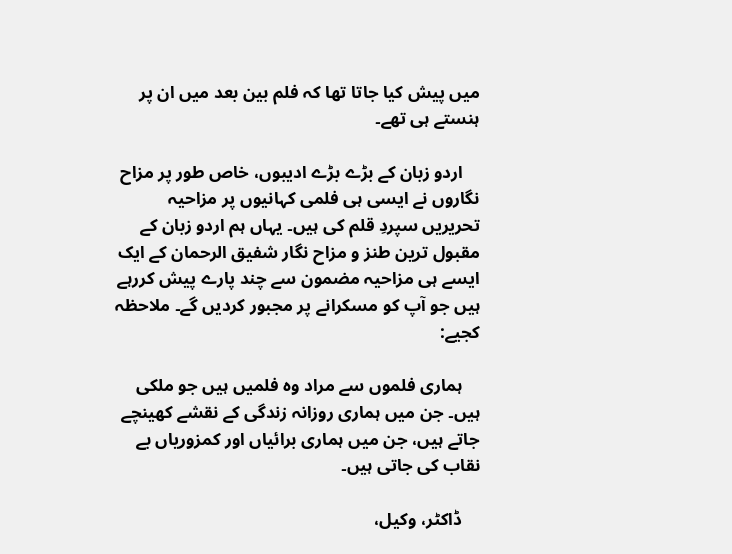میں پیش کیا جاتا تھا کہ فلم بین بعد میں ان پر ہنستے ہی تھے۔

    اردو زبان کے بڑے بڑے ادیبوں، خاص طور پر مزاح نگاروں نے ایسی ہی فلمی کہانیوں‌ پر مزاحیہ تحریریں سپردِ قلم کی ہیں‌۔ یہاں ہم اردو زبان کے مقبول ترین طنز و مزاح نگار شفیق الرحمان کے ایک ایسے ہی مزاحیہ مضمون سے چند پارے پیش کررہے ہیں جو آپ کو مسکرانے پر مجبور کردیں‌ گے۔ ملاحظہ کجیے:

    ہماری فلموں سے مراد وہ فلمیں ہیں جو ملکی ہیں۔ جن میں ہماری روزانہ زندگی کے نقشے کھینچے جاتے ہیں، جن میں ہماری برائیاں اور کمزوریاں بے نقاب کی جاتی ہیں۔

    ڈاکٹر، وکیل،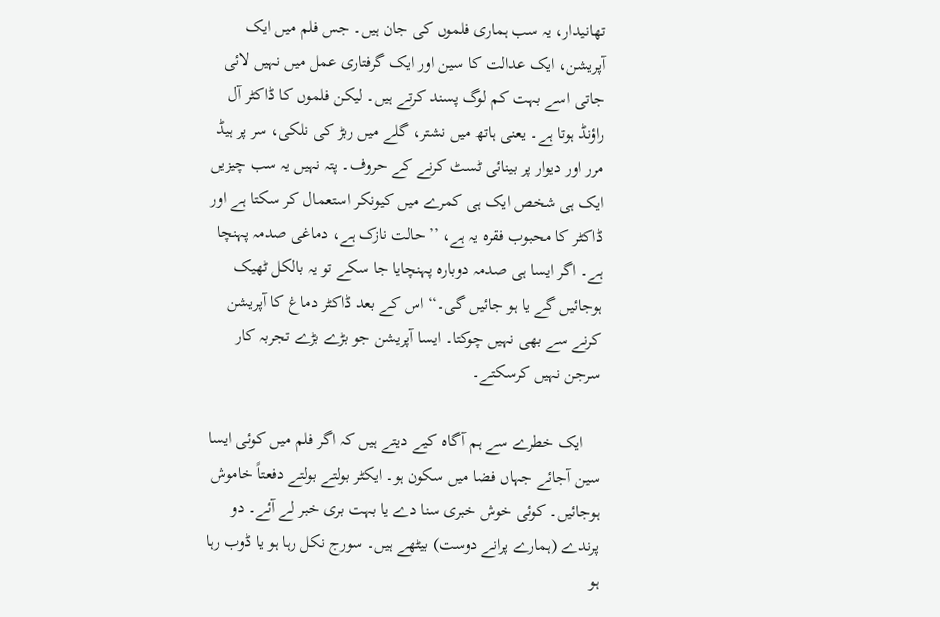تھانیدار، یہ سب ہماری فلموں کی جان ہیں۔ جس فلم میں ایک آپریشن، ایک عدالت کا سین اور ایک گرفتاری عمل میں نہیں لائی جاتی اسے بہت کم لوگ پسند کرتے ہیں۔ لیکن فلموں کا ڈاکٹر آل راؤنڈ ہوتا ہے۔ یعنی ہاتھ میں نشتر، گلے میں ربڑ کی نلکی، سر پر ہیڈ مرر اور دیوار پر بینائی ٹسٹ کرنے کے حروف۔ پتہ نہیں یہ سب چیزیں ایک ہی شخص ایک ہی کمرے میں کیونکر استعمال کر سکتا ہے اور ڈاکٹر کا محبوب فقرہ یہ ہے، ’’حالت نازک ہے، دماغی صدمہ پہنچا ہے۔ اگر ایسا ہی صدمہ دوبارہ پہنچایا جا سکے تو یہ بالکل ٹھیک ہوجائیں گے یا ہو جائیں گی۔‘‘ اس کے بعد ڈاکٹر دماغ کا آپریشن کرنے سے بھی نہیں چوکتا۔ ایسا آپریشن جو بڑے بڑے تجربہ کار سرجن نہیں کرسکتے۔

    ایک خطرے سے ہم آگاہ کیے دیتے ہیں کہ اگر فلم میں کوئی ایسا سین آجائے جہاں فضا میں سکون ہو۔ ایکٹر بولتے بولتے دفعتاً خاموش ہوجائیں۔ کوئی خوش خبری سنا دے یا بہت بری خبر لے آئے۔ دو پرندے (ہمارے پرانے دوست) بیٹھے ہیں۔ سورج نکل رہا ہو یا ڈوب رہا ہو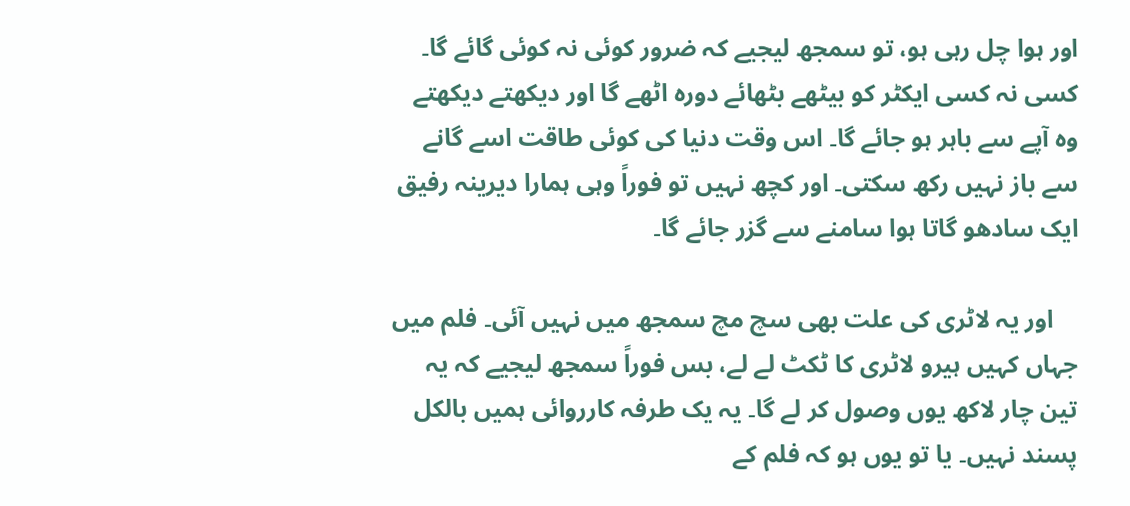اور ہوا چل رہی ہو، تو سمجھ لیجیے کہ ضرور کوئی نہ کوئی گائے گا۔ کسی نہ کسی ایکٹر کو بیٹھے بٹھائے دورہ اٹھے گا اور دیکھتے دیکھتے وہ آپے سے باہر ہو جائے گا۔ اس وقت دنیا کی کوئی طاقت اسے گانے سے باز نہیں رکھ سکتی۔ اور کچھ نہیں تو فوراً وہی ہمارا دیرینہ رفیق ایک سادھو گاتا ہوا سامنے سے گزر جائے گا۔

    اور یہ لاٹری کی علت بھی سچ مچ سمجھ میں نہیں آئی۔ فلم میں جہاں کہیں ہیرو لاٹری کا ٹکٹ لے لے، بس فوراً سمجھ لیجیے کہ یہ تین چار لاکھ یوں وصول کر لے گا۔ یہ یک طرفہ کارروائی ہمیں بالکل پسند نہیں۔ یا تو یوں ہو کہ فلم کے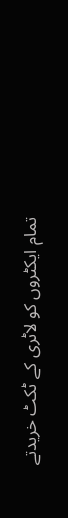تمام ایکٹروں کو لاٹری کے ٹکٹ خریدتے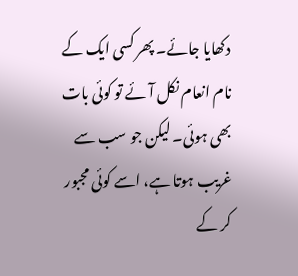دکھایا جائے۔ پھر کسی ایک کے نام انعام نکل آئے تو کوئی بات بھی ہوئی۔ لیکن جو سب سے غریب ہوتا ہے، اسے کوئی مجبور کر کے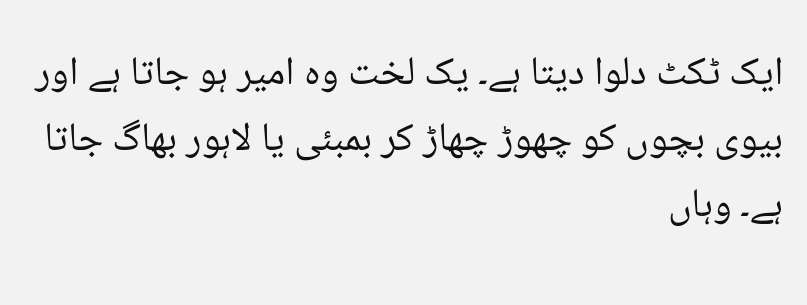ایک ٹکٹ دلوا دیتا ہے۔ یک لخت وہ امیر ہو جاتا ہے اور بیوی بچوں کو چھوڑ چھاڑ کر بمبئی یا لاہور بھاگ جاتا ہے۔ وہاں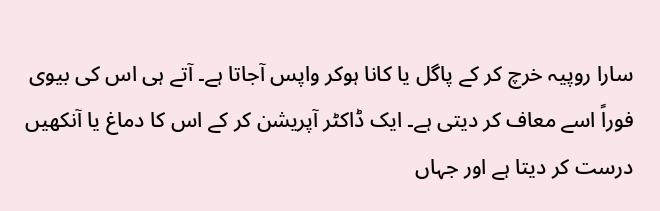سارا روپیہ خرچ کر کے پاگل یا کانا ہوکر واپس آجاتا ہے۔ آتے ہی اس کی بیوی فوراً اسے معاف کر دیتی ہے۔ ایک ڈاکٹر آپریشن کر کے اس کا دماغ یا آنکھیں درست کر دیتا ہے اور جہاں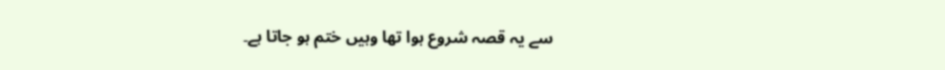سے یہ قصہ شروع ہوا تھا وہیں ختم ہو جاتا ہے۔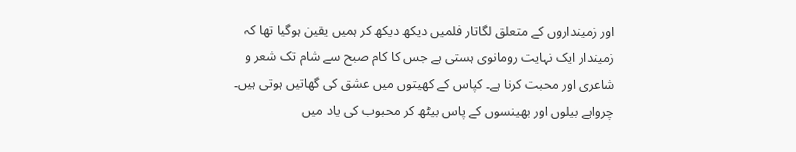اور زمینداروں کے متعلق لگاتار فلمیں دیکھ دیکھ کر ہمیں یقین ہوگیا تھا کہ زمیندار ایک نہایت رومانوی ہستی ہے جس کا کام صبح سے شام تک شعر و شاعری اور محبت کرنا ہے۔ کپاس کے کھیتوں میں عشق کی گھاتیں ہوتی ہیں۔ چرواہے بیلوں اور بھینسوں کے پاس بیٹھ کر محبوب کی یاد میں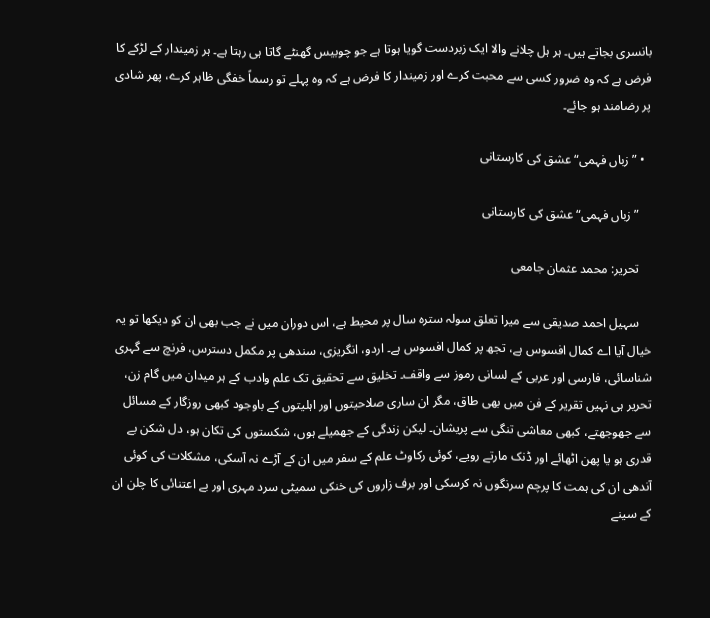بانسری بجاتے ہیں۔ ہر ہل چلانے والا ایک زبردست گویا ہوتا ہے جو چوبیس گھنٹے گاتا ہی رہتا ہے۔ ہر زمیندار کے لڑکے کا فرض ہے کہ وہ ضرور کسی سے محبت کرے اور زمیندار کا فرض ہے کہ وہ پہلے تو رسماً خفگی ظاہر کرے، پھر شادی پر رضامند ہو جائے۔

  • ”زباں فہمی“ عشق کی کارستانی

    ”زباں فہمی“ عشق کی کارستانی

    تحریر: محمد عثمان جامعی

    سہیل احمد صدیقی سے میرا تعلق سولہ سترہ سال پر محیط ہے، اس دوران میں نے جب بھی ان کو دیکھا تو یہ خیال آیا اے کمال افسوس ہے، تجھ پر کمال افسوس ہے۔ اردو، انگریزی، سندھی پر مکمل دسترس، فرنچ سے گہری شناسائی، فارسی اور عربی کے لسانی رموز سے واقف۔ تخلیق سے تحقیق تک علم وادب کے ہر میدان میں گام زن، تحریر ہی نہیں تقریر کے فن میں بھی طاق، مگر ان ساری صلاحیتوں اور اہلیتوں کے باوجود کبھی روزگار کے مسائل سے جھوجھتے، کبھی معاشی تنگی سے پریشان۔ لیکن زندگی کے جھمیلے ہوں، شکستوں کی تکان ہو، دل شکن بے قدری ہو یا پھن اٹھائے اور ڈنک مارتے رویے، کوئی رکاوٹ علم کے سفر میں ان کے آڑے نہ آسکی، مشکلات کی کوئی آندھی ان کی ہمت کا پرچم سرنگوں نہ کرسکی اور برف زاروں کی خنکی سمیٹی سرد مہری اور بے اعتنائی کا چلن ان کے سینے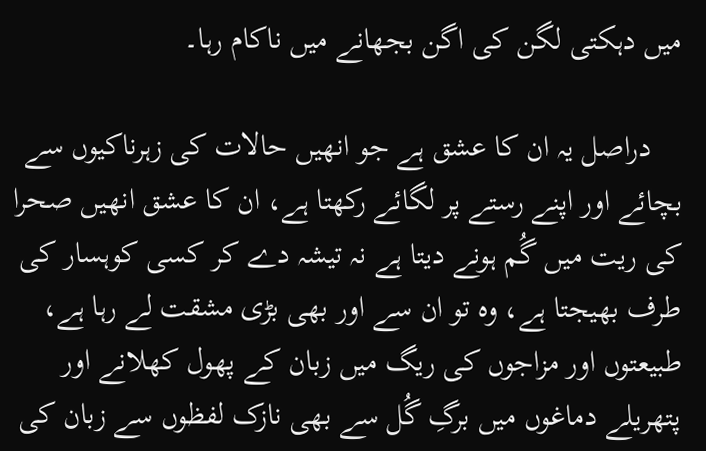میں دہکتی لگن کی اگن بجھانے میں ناکام رہا۔

    دراصل یہ ان کا عشق ہے جو انھیں حالات کی زہرناکیوں سے بچائے اور اپنے رستے پر لگائے رکھتا ہے، ان کا عشق انھیں صحرا کی ریت میں گُم ہونے دیتا ہے نہ تیشہ دے کر کسی کوہسار کی طرف بھیجتا ہے، وہ تو ان سے اور بھی بڑی مشقت لے رہا ہے، طبیعتوں اور مزاجوں کی ریگ میں زبان کے پھول کھلانے اور پتھریلے دماغوں میں برگِ گُل سے بھی نازک لفظوں سے زبان کی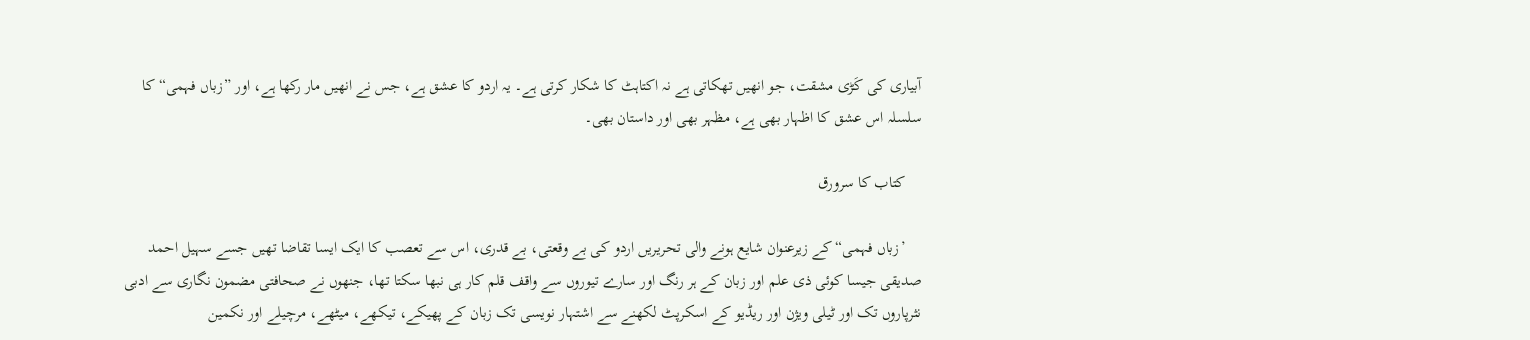آبیاری کی کَڑی مشقت، جو انھیں تھکاتی ہے نہ اکتاہٹ کا شکار کرتی ہے۔ یہ اردو کا عشق ہے، جس نے انھیں مار رکھا ہے، اور ”زباں فہمی“ کا سلسلہ اس عشق کا اظہار بھی ہے، مظہر بھی اور داستان بھی۔

    کتاب کا سرورق

    ’زباں فہمی“ کے زیرعنوان شایع ہونے والی تحریریں اردو کی بے وقعتی، بے قدری، اس سے تعصب کا ایک ایسا تقاضا تھیں جسے سہیل احمد صدیقی جیسا کوئی ذی علم اور زبان کے ہر رنگ اور سارے تیوروں سے واقف قلم کار ہی نبھا سکتا تھا، جنھوں نے صحافتی مضمون نگاری سے ادبی نثرپاروں تک اور ٹیلی ویژن اور ریڈیو کے اسکرپٹ لکھنے سے اشتہار نویسی تک زبان کے پھیکے، تیکھے، میٹھے، مرچیلے اور نکمین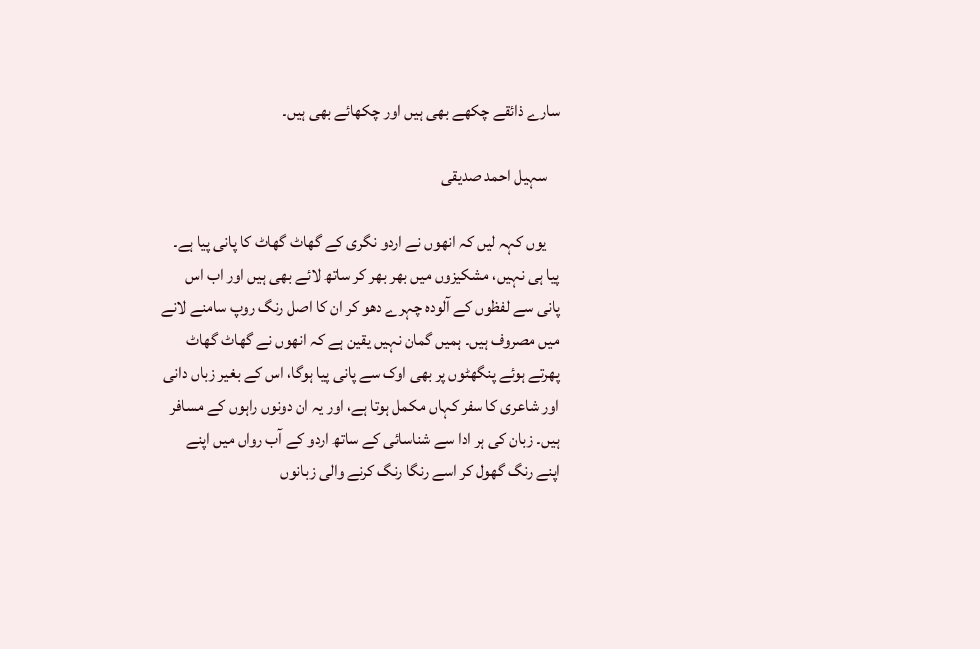سارے ذائقے چکھے بھی ہیں اور چکھائے بھی ہیں۔

    سہیل احمد صدیقی

    یوں کہہ لیں کہ انھوں نے اردو نگری کے گھاٹ گھاٹ کا پانی پیا ہے۔ پیا ہی نہیں، مشکیزوں میں بھر بھر کر ساتھ لائے بھی ہیں اور اب اس پانی سے لفظوں کے آلودہ چہرے دھو کر ان کا اصل رنگ روپ سامنے لانے میں مصروف ہیں۔ ہمیں گمان نہیں یقین ہے کہ انھوں نے گھاٹ گھاٹ پھرتے ہوئے پنگھٹوں پر بھی اوک سے پانی پیا ہوگا، اس کے بغیر زباں دانی اور شاعری کا سفر کہاں مکمل ہوتا ہے، اور یہ ان دونوں راہوں کے مسافر ہیں۔ زبان کی ہر ادا سے شناسائی کے ساتھ اردو کے آب رواں میں اپنے اپنے رنگ گھول کر اسے رنگا رنگ کرنے والی زبانوں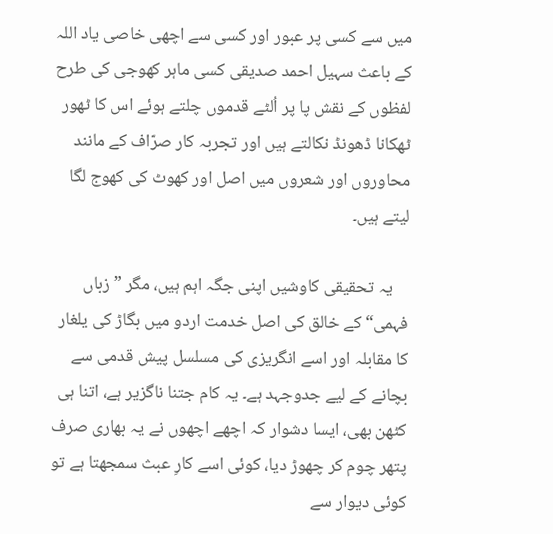میں سے کسی پر عبور اور کسی سے اچھی خاصی یاد اللہ کے باعث سہیل احمد صدیقی کسی ماہر کھوجی کی طرح لفظوں کے نقش پا پر اُلٹے قدموں چلتے ہوئے اس کا ٹھور ٹھکانا ڈھونڈ نکالتے ہیں اور تجربہ کار صرّاف کے مانند محاوروں اور شعروں میں اصل اور کھوٹ کی کھوج لگا لیتے ہیں۔

    یہ تحقیقی کاوشیں اپنی جگہ اہم ہیں، مگر ”زباں فہمی“ کے خالق کی اصل خدمت اردو میں بگاڑ کی یلغار کا مقابلہ اور اسے انگریزی کی مسلسل پیش قدمی سے بچانے کے لیے جدوجہد ہے۔ یہ کام جتنا ناگزیر ہے، اتنا ہی کٹھن بھی، ایسا دشوار کہ اچھے اچھوں نے یہ بھاری صرف پتھر چوم کر چھوڑ دیا، کوئی اسے کارِ عبث سمجھتا ہے تو کوئی دیوار سے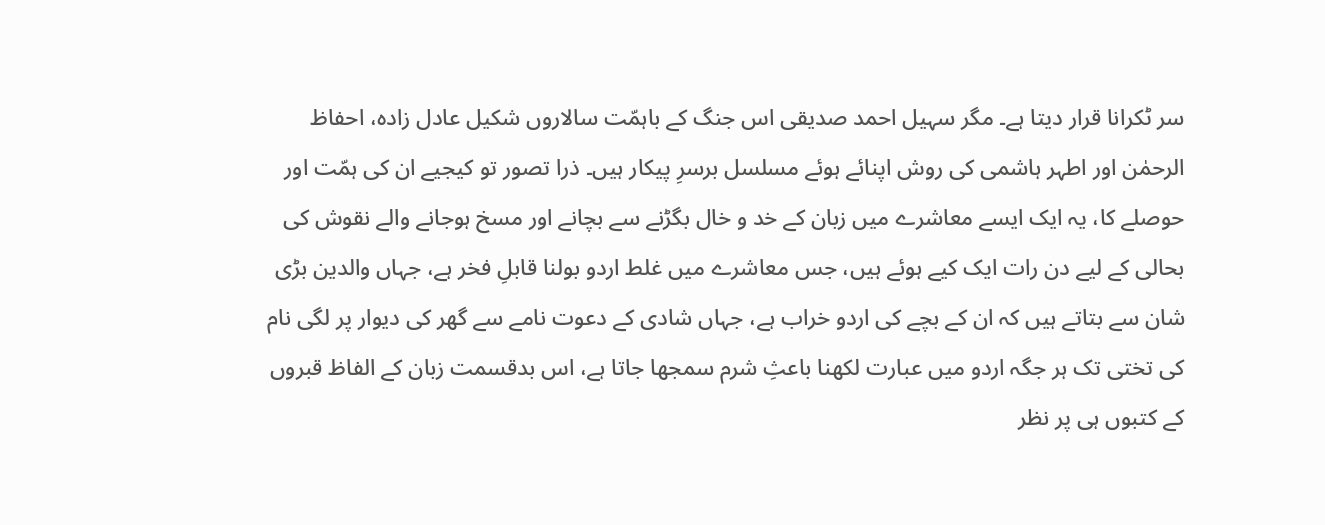سر ٹکرانا قرار دیتا ہے۔ مگر سہیل احمد صدیقی اس جنگ کے باہمّت سالاروں شکیل عادل زادہ، احفاظ الرحمٰن اور اطہر ہاشمی کی روش اپنائے ہوئے مسلسل برسرِ پیکار ہیں۔ ذرا تصور تو کیجیے ان کی ہمّت اور حوصلے کا، یہ ایک ایسے معاشرے میں زبان کے خد و خال بگڑنے سے بچانے اور مسخ ہوجانے والے نقوش کی بحالی کے لیے دن رات ایک کیے ہوئے ہیں، جس معاشرے میں غلط اردو بولنا قابلِ فخر ہے، جہاں والدین بڑی شان سے بتاتے ہیں کہ ان کے بچے کی اردو خراب ہے، جہاں شادی کے دعوت نامے سے گھر کی دیوار پر لگی نام کی تختی تک ہر جگہ اردو میں عبارت لکھنا باعثِ شرم سمجھا جاتا ہے، اس بدقسمت زبان کے الفاظ قبروں کے کتبوں ہی پر نظر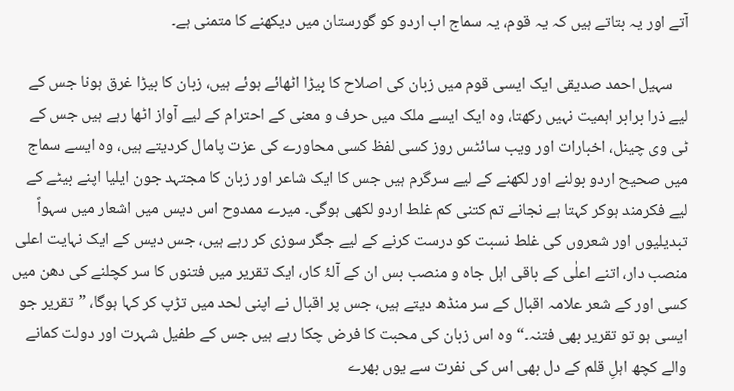آتے اور یہ بتاتے ہیں کہ یہ قوم، یہ سماج اب اردو کو گورستان میں دیکھنے کا متمنی ہے۔

    سہیل احمد صدیقی ایک ایسی قوم میں زبان کی اصلاح کا بِیڑا اٹھائے ہوئے ہیں، زبان کا بیڑا غرق ہونا جس کے لیے ذرا برابر اہمیت نہیں رکھتا، وہ ایک ایسے ملک میں حرف و معنی کے احترام کے لیے آواز اٹھا رہے ہیں جس کے ٹی وی چینل، اخبارات اور ویب سائٹس روز کسی لفظ کسی محاورے کی عزت پامال کردیتے ہیں، وہ ایسے سماج میں صحیح اردو بولنے اور لکھنے کے لیے سرگرم ہیں جس کا ایک شاعر اور زبان کا مجتہد جون ایلیا اپنے بیٹے کے لیے فکرمند ہوکر کہتا ہے نجانے تم کتنی کم غلط اردو لکھی ہوگی۔ میرے ممدوح اس دیس میں اشعار میں سہواً تبدیلیوں اور شعروں کی غلط نسبت کو درست کرنے کے لیے جگر سوزی کر رہے ہیں، جس دیس کے ایک نہایت اعلی منصب دار، اتنے اعلٰی کے باقی اہل جاہ و منصب بس ان کے آلۂ کار، ایک تقریر میں فتنوں کا سر کچلنے کی دھن میں کسی اور کے شعر علامہ اقبال کے سر منڈھ دیتے ہیں، جس پر اقبال نے اپنی لحد میں تڑپ کر کہا ہوگا، ”تقریر جو ایسی ہو تو تقریر بھی فتنہ۔“ وہ اس زبان کی محبت کا فرض چکا رہے ہیں جس کے طفیل شہرت اور دولت کمانے والے کچھ اہلِ قلم کے دل بھی اس کی نفرت سے یوں بھرے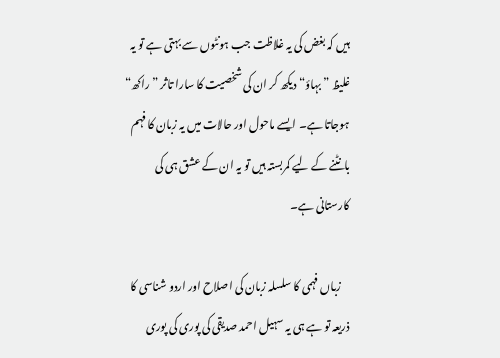ہیں کہ بغض کی یہ غلاظت جب ہونٹوں سے بہتی ہے تو یہ غلیظ ”بہاؤ“ دیکھ کر ان کی شخصیت کا سارا تاثر ”راکھ“ ہوجاتا ہے۔ ایسے ماحول اور حالات میں یہ زبان کا فہم بانٹنے کے لیے کمربستہ ہیں تو یہ ان کے عشق ہی کی کارستانی ہے۔

    زباں فہمی کا سلسلہ زبان کی اصلاح اور اردو شناسی کا ذریعہ تو ہے ہی یہ سہیل احمد صدیقی کی پوری کی پوری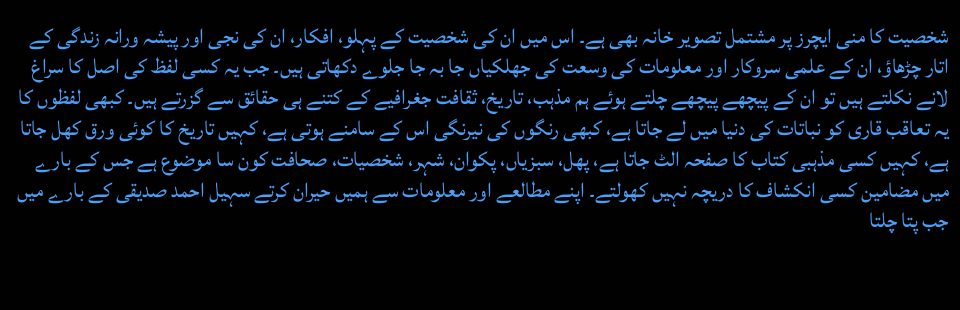شخصیت کا منی ایچرز پر مشتمل تصویر خانہ بھی ہے۔ اس میں ان کی شخصیت کے پہلو، افکار، ان کی نجی اور پیشہ ورانہ زندگی کے اتار چڑھاؤ، ان کے علمی سروکار اور معلومات کی وسعت کی جھلکیاں جا بہ جا جلوے دکھاتی ہیں۔ جب یہ کسی لفظ کی اصل کا سراغ لانے نکلتے ہیں تو ان کے پیچھے پیچھے چلتے ہوئے ہم مذہب، تاریخ، ثقافت جغرافیے کے کتنے ہی حقائق سے گزرتے ہیں۔ کبھی لفظوں کا یہ تعاقب قاری کو نباتات کی دنیا میں لے جاتا ہے، کبھی رنگوں کی نیرنگی اس کے سامنے ہوتی ہے، کہیں تاریخ کا کوئی ورق کھل جاتا ہے، کہیں کسی مذہبی کتاب کا صفحہ الٹ جاتا ہے، پھل، سبزیاں، پکوان، شہر، شخصیات، صحافت کون سا موضوع ہے جس کے بارے میں مضامین کسی انکشاف کا دریچہ نہیں کھولتے۔ اپنے مطالعے اور معلومات سے ہمیں حیران کرتے سہیل احمد صدیقی کے بارے میں جب پتا چلتا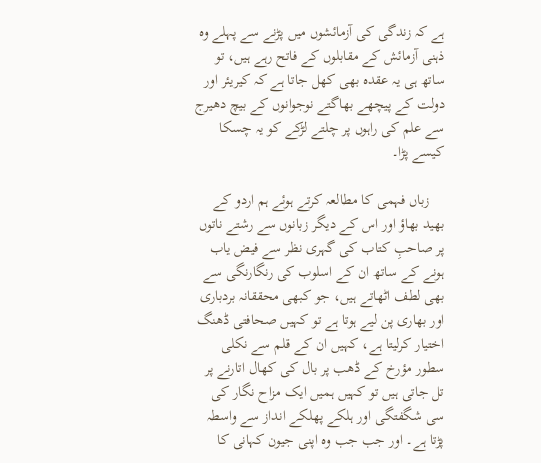ہے کہ زندگی کی آزمائشوں میں پڑنے سے پہلے وہ ذہنی آزمائش کے مقابلوں کے فاتح رہے ہیں، تو ساتھ ہی یہ عقدہ بھی کھل جاتا ہے کہ کیریئر اور دولت کے پیچھے بھاگتے نوجوانوں کے بیچ دھیرج سے علم کی راہوں پر چلتے لڑکے کو یہ چسکا کیسے پڑا۔

    زباں فہمی کا مطالعہ کرتے ہوئے ہم اردو کے بھید بھاؤ اور اس کے دیگر زبانوں سے رشتے ناتوں پر صاحبِ کتاب کی گہری نظر سے فیض یاب ہونے کے ساتھ ان کے اسلوب کی رنگارنگی سے بھی لطف اٹھاتے ہیں، جو کبھی محققانہ بردباری اور بھاری پن لیے ہوتا ہے تو کہیں صحافتی ڈھنگ اختیار کرلیتا ہے، کہیں ان کے قلم سے نکلی سطور مؤرخ کے ڈھب پر بال کی کھال اتارنے پر تل جاتی ہیں تو کہیں ہمیں ایک مزاح نگار کی سی شگفتگی اور ہلکے پھلکے انداز سے واسطہ پڑتا ہے۔ اور جب جب وہ اپنی جیون کہانی کا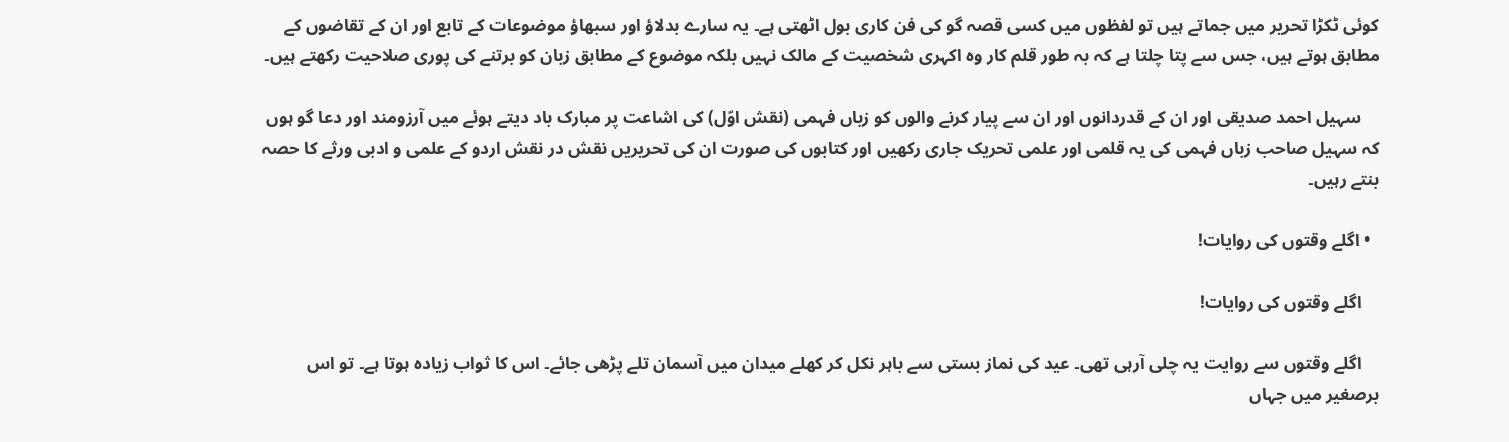کوئی ٹکڑا تحریر میں جماتے ہیں تو لفظوں میں کسی قصہ گو کی فن کاری بول اٹھتی ہے۔ یہ سارے بدلاؤ اور سبھاؤ موضوعات کے تابع اور ان کے تقاضوں کے مطابق ہوتے ہیں، جس سے پتا چلتا ہے کہ بہ طور قلم کار وہ اکہری شخصیت کے مالک نہیں بلکہ موضوع کے مطابق زبان کو برتنے کی پوری صلاحیت رکھتے ہیں۔

    سہیل احمد صدیقی اور ان کے قدردانوں اور ان سے پیار کرنے والوں کو زباں فہمی (نقش اوّل) کی اشاعت پر مبارک باد دیتے ہوئے میں آرزومند اور دعا گو ہوں کہ سہیل صاحب زباں فہمی کی یہ قلمی اور علمی تحریک جاری رکھیں اور کتابوں کی صورت ان کی تحریریں نقش در نقش اردو کے علمی و ادبی ورثے کا حصہ بنتے رہیں۔

  • اگلے وقتوں کی روایات!

    اگلے وقتوں کی روایات!

    اگلے وقتوں سے روایت یہ چلی آرہی تھی۔ عید کی نماز بستی سے باہر نکل کر کھلے میدان میں آسمان تلے پڑھی جائے۔ اس کا ثواب زیادہ ہوتا ہے۔ تو اس برصغیر میں جہاں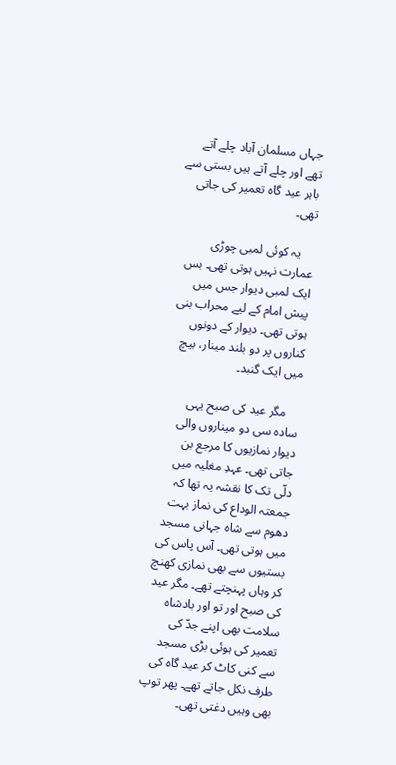جہاں مسلمان آباد چلے آتے تھے اور چلے آتے ہیں بستی سے باہر عید گاہ تعمیر کی جاتی تھی۔

    یہ کوئی لمبی چوڑی عمارت نہیں ہوتی تھی۔ بس ایک لمبی دیوار جس میں پیش امام کے لیے محراب بنی ہوتی تھی۔ دیوار کے دونوں کناروں پر دو بلند مینار، بیچ میں ایک گنبد۔

    مگر عید کی صبح یہی سادہ سی دو میناروں والی دیوار نمازیوں کا مرجع بن جاتی تھی۔ عہدِ مغلیہ میں دلّی تک کا نقشہ یہ تھا کہ جمعتہ الوداع کی نماز بہت دھوم سے شاہ جہانی مسجد میں ہوتی تھی۔ آس پاس کی بستیوں سے بھی نمازی کھنچ کر وہاں پہنچتے تھے۔ مگر عید کی صبح اور تو اور بادشاہ سلامت بھی اپنے جدّ کی تعمیر کی ہوئی بڑی مسجد سے کنی کاٹ کر عید گاہ کی طرف نکل جاتے تھے۔ پھر توپ بھی وہیں دغتی تھی۔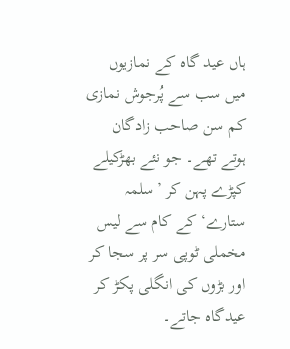ہاں عید گاہ کے نمازیوں میں سب سے پُرجوش نمازی کم سن صاحب زادگان ہوتے تھے۔ جو نئے بھڑکیلے کپڑے پہن کر ’سلمہ ستارے‘ کے کام سے لیس مخملی ٹوپی سر پر سجا کر اور بڑوں کی انگلی پکڑ کر عیدگاہ جاتے۔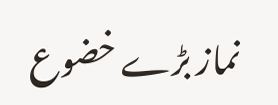نماز بڑے خضوع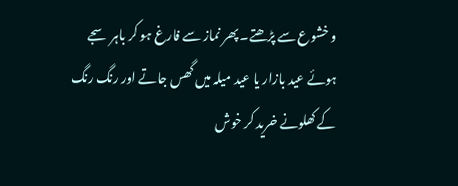و خشوع سے پڑھتے۔ پھر نماز سے فارغ ہو کر باہر سجے ہوئے عید بازار یا عید میلہ میں گھس جاتے اور رنگ رنگ کے کھلونے خرید کر خوش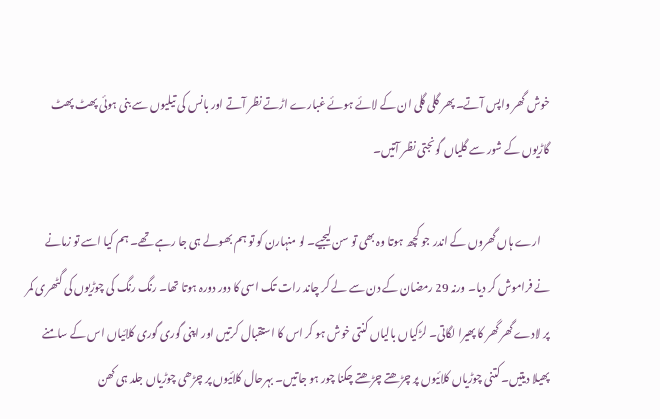خوش گھر واپس آتے۔ پھر گلی گلی ان کے لائے ہوئے غبارے اڑتے نظر آتے اور بانس کی تیلیوں سے بنی ہوئی پھٹ پھٹ گاڑیوں کے شور سے گلیاں گونجتی نظر آتیں۔

    ارے ہاں گھروں کے اندر جو کچھ ہوتا وہ بھی تو سن لیجیے۔ لو منہارن کو تو ہم بھولے ہی جا رہے تھے۔ ہم کیا اسے تو زمانے نے فراموش کر دیا۔ ورنہ 29 رمضان کے دن سے لے کر چاند رات تک اسی کا دور دورہ ہوتا تھا۔ رنگ رنگ کی چوڑیوں کی گٹھری کمر پر لادے گھر گھر کا پھیرا لگاتی۔ لڑکیاں بالیاں کنتی خوش ہو کر اس کا استقبال کرتیں اور اپنی گوری گوری کلائیاں اس کے سامنے پھیلا دیتیں۔ کتنی چوڑیاں کلائیوں پر چڑھتے چڑھتے چکنا چور ہو جاتیں۔ بہرحال کلائیوں پر چڑھی چوڑیاں جلد ہی کھن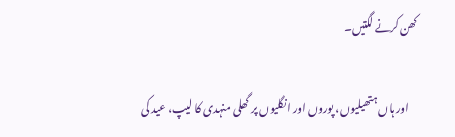کھن کرنے لگتیں۔

    اور ہاں ہتھیلیوں، پوروں اور انگلیوں پر گھلی منہدی کا لیپ، عید کی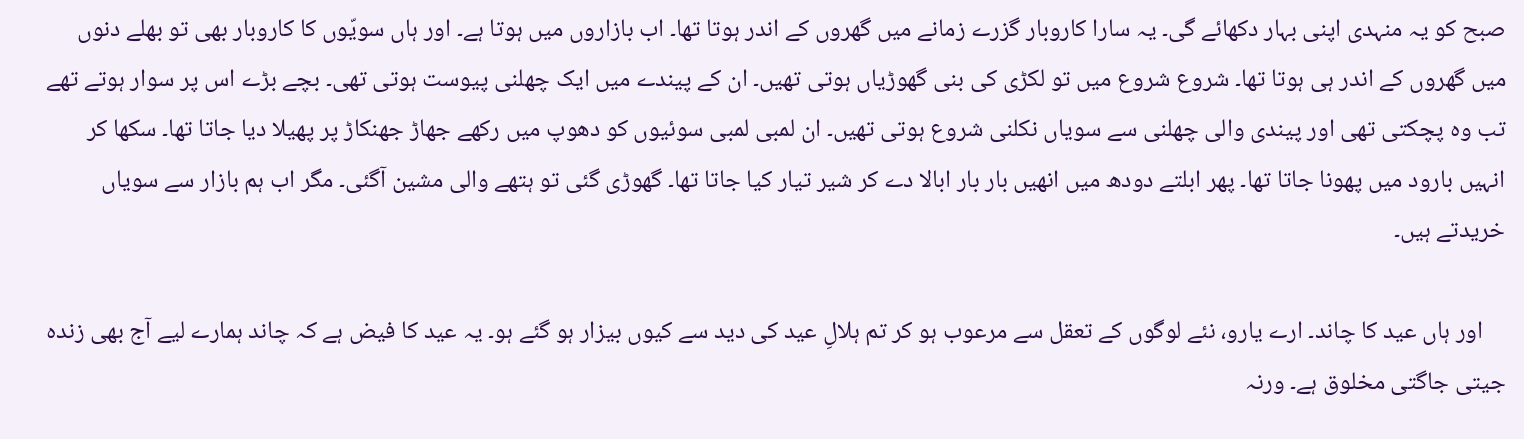صبح کو یہ منہدی اپنی بہار دکھائے گی۔ یہ سارا کاروبار گزرے زمانے میں گھروں کے اندر ہوتا تھا۔ اب بازاروں میں ہوتا ہے۔ اور ہاں سویّوں کا کاروبار بھی تو بھلے دنوں میں گھروں کے اندر ہی ہوتا تھا۔ شروع شروع میں تو لکڑی کی بنی گھوڑیاں ہوتی تھیں۔ ان کے پیندے میں ایک چھلنی پیوست ہوتی تھی۔ بچے بڑے اس پر سوار ہوتے تھے تب وہ پچکتی تھی اور پیندی والی چھلنی سے سویاں نکلنی شروع ہوتی تھیں۔ ان لمبی لمبی سوئیوں کو دھوپ میں رکھے جھاڑ جھنکاڑ پر پھیلا دیا جاتا تھا۔ سکھا کر انہیں بارود میں پھونا جاتا تھا۔ پھر ابلتے دودھ میں انھیں بار بار ابالا دے کر شیر تیار کیا جاتا تھا۔ گھوڑی گئی تو ہتھے والی مشین آگئی۔ مگر اب ہم بازار سے سویاں خریدتے ہیں۔

    اور ہاں عید کا چاند۔ ارے یارو، نئے لوگوں کے تعقل سے مرعوب ہو کر تم ہلالِ عید کی دید سے کیوں بیزار ہو گئے ہو۔ یہ عید کا فیض ہے کہ چاند ہمارے لیے آج بھی زندہ جیتی جاگتی مخلوق ہے۔ ورنہ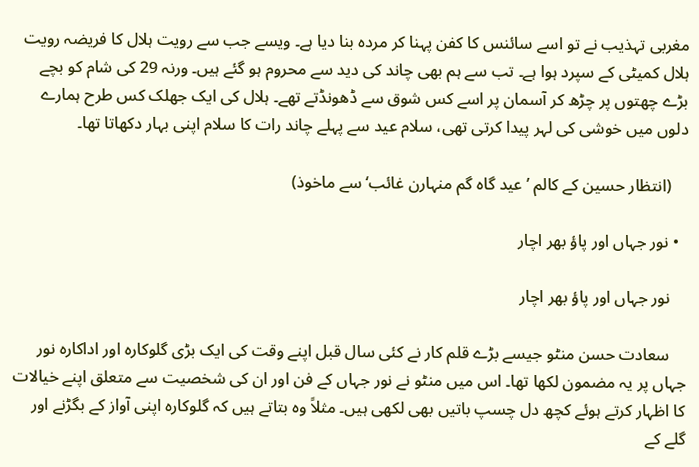مغربی تہذیب نے تو اسے سائنس کا کفن پہنا کر مردہ بنا دیا ہے۔ ویسے جب سے رویت ہلال کا فریضہ رویت ہلال کمیٹی کے سپرد ہوا ہے۔ تب سے ہم بھی چاند کی دید سے محروم ہو گئے ہیں۔ ورنہ 29 کی شام کو بچے بڑے چھتوں پر چڑھ کر آسمان پر اسے کس شوق سے ڈھونڈتے تھے۔ ہلال کی ایک جھلک کس طرح ہمارے دلوں میں خوشی کی لہر پیدا کرتی تھی، سلام عید سے پہلے چاند رات کا سلام اپنی بہار دکھاتا تھا۔

    (انتظار حسین کے کالم ’عید گاہ گم منہارن غائب‘ سے ماخوذ)

  • نور جہاں اور پاؤ بھر اچار

    نور جہاں اور پاؤ بھر اچار

    سعادت حسن منٹو جیسے بڑے قلم کار نے کئی سال قبل اپنے وقت کی ایک بڑی گلوکارہ اور اداکارہ نور جہاں پر یہ مضمون لکھا تھا۔ اس میں منٹو نے نور جہاں کے فن اور ان کی شخصیت سے متعلق اپنے خیالات کا اظہار کرتے ہوئے کچھ دل چسپ باتیں بھی لکھی ہیں۔ مثلاً‌ وہ بتاتے ہیں کہ گلوکارہ اپنی آواز کے بگڑنے اور گلے کے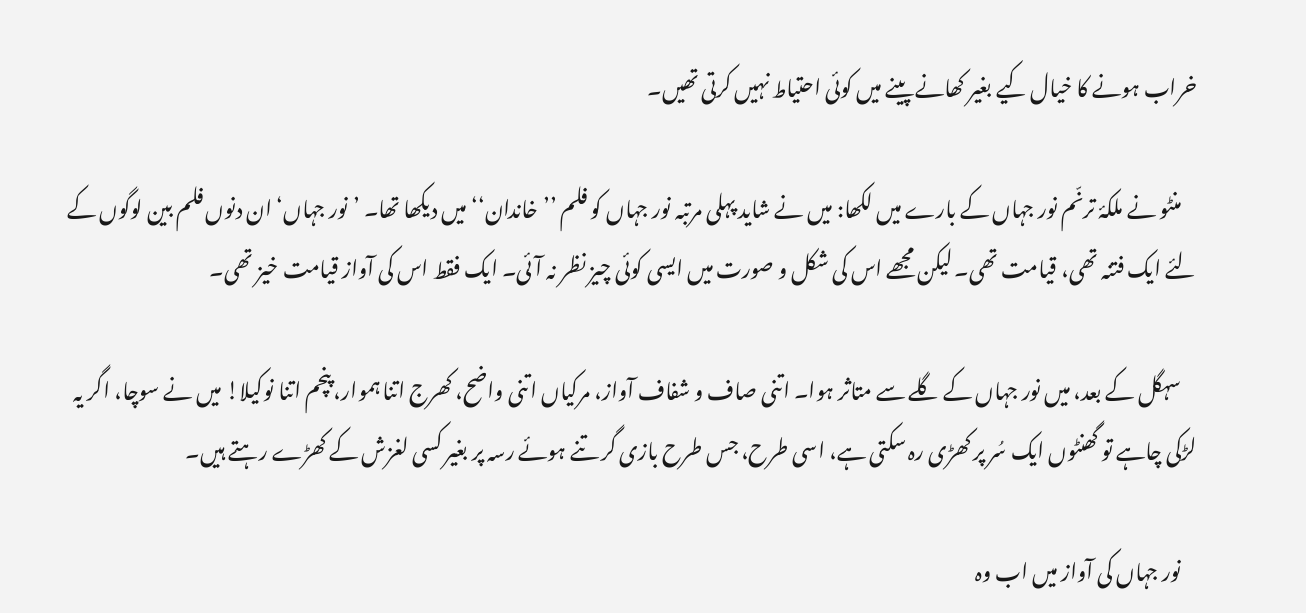خراب ہونے کا خیال کیے بغیر کھانے پینے میں کوئی احتیاط نہیں کرتی تھیں۔

    منٹو نے ملکۂ ترنّم نور جہاں کے بارے میں لکھا: میں نے شاید پہلی مرتبہ نور جہاں کو فلم ’’خاندان‘‘ میں دیکھا تھا۔ ’نور جہاں‘ ان دنوں فلم بین لوگوں کے لئے ایک فتنہ تھی، قیامت تھی۔ لیکن مجھے اس کی شکل و صورت میں ایسی کوئی چیز نظر نہ آئی۔ ایک فقط اس کی آواز قیامت خیز تھی۔

    سہگل کے بعد، میں نور جہاں کے گلے سے متاثر ہوا۔ اتنی صاف و شفاف آواز، مرکیاں اتنی واضح، کھرج اتنا ہموار، پنچم اتنا نوکیلا! میں نے سوچا، اگر یہ لڑکی چاہے تو گھنٹوں ایک سُر پر کھڑی رہ سکتی ہے، اسی طرح، جس طرح بازی گر تنے ہوئے رسہ پر بغیر کسی لغزش کے کھڑے رہتے ہیں۔

    نور جہاں کی آواز میں اب وہ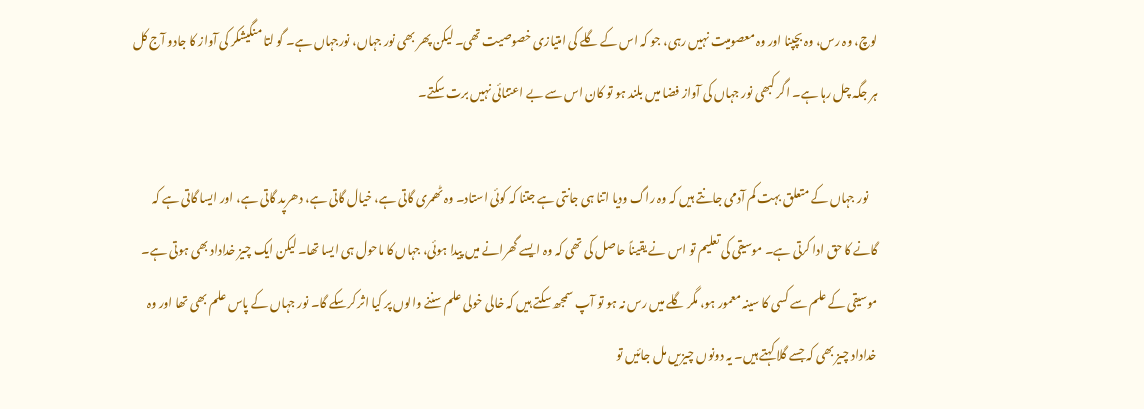لوچ، وہ رس، وہ بچپنا اور وہ معصومیت نہیں رہی، جو کہ اس کے گلے کی امتیازی خصوصیت تھی۔ لیکن پھر بھی نور جہاں، نورجہاں ہے۔ گو لتا منگیشکر کی آواز کا جادو آج کل ہر جگہ چل رہا ہے۔ اگر کبھی نور جہاں کی آواز فضا میں بلند ہو تو کان اس سے بے اعتنائی نہیں برت سکتے۔

    نور جہاں کے متعلق بہت کم آدمی جانتے ہیں کہ وہ راگ ودیا اتنا ہی جانتی ہے جتنا کہ کوئی استاد۔ وہ ٹھمری گاتی ہے، خیال گاتی ہے، دھرپد گاتی ہے، اور ایسا گاتی ہے کہ گانے کا حق ادا کرتی ہے۔ موسیقی کی تعلیم تو اس نے یقیناً حاصل کی تھی کہ وہ ایسے گھرانے میں پیدا ہوئی، جہاں کا ماحول ہی ایسا تھا۔ لیکن ایک چیز خداداد بھی ہوتی ہے۔ موسیقی کے علم سے کسی کا سینہ معمور ہو، مگر گلے میں رس نہ ہو تو آپ سمجھ سکتے ہیں کہ خالی خولی علم سننے والوں پر کیا اثر کرسکے گا۔ نور جہاں کے پاس علم بھی تھا اور وہ خداداد چیز بھی کہ جسے گلا کہتے ہیں۔ یہ دونوں چیزیں مل جائیں تو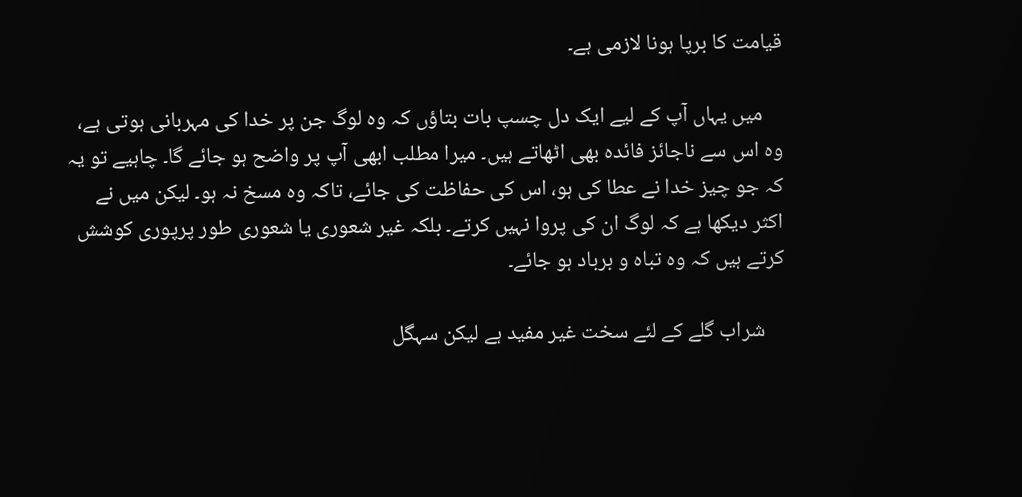قیامت کا برپا ہونا لازمی ہے۔

    میں یہاں آپ کے لیے ایک دل چسپ بات بتاؤں کہ وہ لوگ جن پر خدا کی مہربانی ہوتی ہے، وہ اس سے ناجائز فائدہ بھی اٹھاتے ہیں۔ میرا مطلب ابھی آپ پر واضح ہو جائے گا۔ چاہیے تو یہ کہ جو چیز خدا نے عطا کی ہو، اس کی حفاظت کی جائے، تاکہ وہ مسخ نہ ہو۔ لیکن میں نے اکثر دیکھا ہے کہ لوگ ان کی پروا نہیں کرتے۔ بلکہ غیر شعوری یا شعوری طور پرپوری کوشش کرتے ہیں کہ وہ تباہ و برباد ہو جائے۔

    شراب گلے کے لئے سخت غیر مفید ہے لیکن سہگل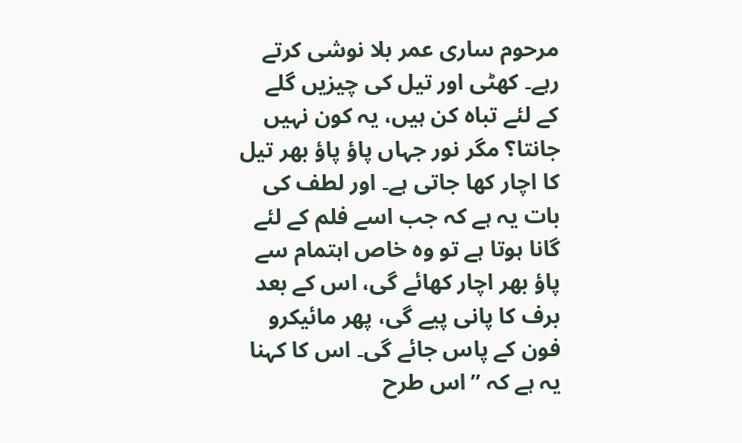مرحوم ساری عمر بلا نوشی کرتے رہے۔ کھٹی اور تیل کی چیزیں گلے کے لئے تباہ کن ہیں، یہ کون نہیں جانتا؟ مگر نور جہاں پاؤ پاؤ بھر تیل کا اچار کھا جاتی ہے۔ اور لطف کی بات یہ ہے کہ جب اسے فلم کے لئے گانا ہوتا ہے تو وہ خاص اہتمام سے پاؤ بھر اچار کھائے گی، اس کے بعد برف کا پانی پیے گی، پھر مائیکرو فون کے پاس جائے گی۔ اس کا کہنا یہ ہے کہ ’’اس طرح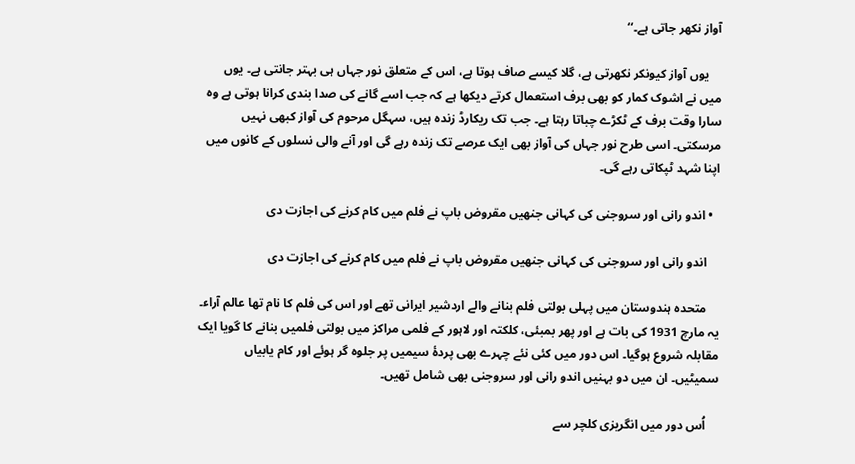آواز نکھر جاتی ہے۔‘‘

    یوں آواز کیونکر نکھرتی ہے، گلا کیسے صاف ہوتا ہے، اس کے متعلق نور جہاں ہی بہتر جانتی ہے۔ یوں میں نے اشوک کمار کو بھی برف استعمال کرتے دیکھا ہے کہ جب اسے گانے کی صدا بندی کرانا ہوتی ہے وہ سارا وقت برف کے ٹکڑے چباتا رہتا ہے۔ جب تک ریکارڈ زندہ ہیں، سہگل مرحوم کی آواز کبھی نہیں مرسکتی۔ اسی طرح نور جہاں کی آواز بھی ایک عرصے تک زندہ رہے گی اور آنے والی نسلوں کے کانوں میں اپنا شہد ٹپکاتی رہے گی۔

  • اندو رانی اور سروجنی کی کہانی جنھیں مقروض باپ نے فلم میں کام کرنے کی اجازت دی

    اندو رانی اور سروجنی کی کہانی جنھیں مقروض باپ نے فلم میں کام کرنے کی اجازت دی

    متحدہ ہندوستان میں پہلی بولتی فلم بنانے والے اردشیر ایرانی تھے اور اس کی فلم کا نام تھا عالم آراء۔ یہ مارچ 1931 کی بات ہے اور پھر بمبئی، کلکتہ اور لاہور کے فلمی مراکز میں بولتی فلمیں بنانے کا گویا ایک مقابلہ شروع ہوگیا۔ اس دور میں کئی نئے چہرے بھی پردۂ سیمیں پر جلوہ گر ہوئے اور کام یابیاں سمیٹیں۔ ان میں دو بہنیں اندو رانی اور سروجنی بھی شامل تھیں۔

    اُس دور میں انگریزی کلچر سے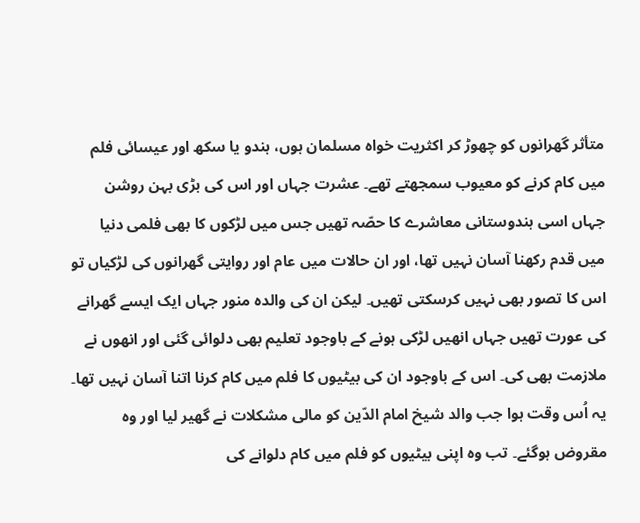متأثر گھرانوں‌ کو چھوڑ کر اکثریت خواہ مسلمان ہوں، ہندو یا سکھ اور عیسائی فلم میں‌ کام کرنے کو معیوب سمجھتے تھے۔ عشرت جہاں اور اس کی بڑی بہن روشن جہاں‌ اسی ہندوستانی معاشرے کا حصّہ تھیں جس میں‌ لڑکوں‌ کا بھی فلمی دنیا میں قدم رکھنا آسان نہیں تھا، اور ان حالات میں عام اور روایتی گھرانوں کی لڑکیاں تو اس کا تصور بھی نہیں کرسکتی تھیں۔ لیکن ان کی والدہ منور جہاں ایک ایسے گھرانے کی عورت تھیں جہاں انھیں لڑکی ہونے کے باوجود تعلیم بھی دلوائی گئی اور انھوں نے ملازمت بھی کی۔ اس کے باوجود ان کی بیٹیوں کا فلم میں کام کرنا اتنا آسان نہیں‌ تھا۔ یہ اُس وقت ہوا جب والد شیخ امام الدّین کو مالی مشکلات نے گھیر لیا اور وہ مقروض ہوگئے۔ تب وہ اپنی بیٹیوں کو فلم میں کام دلوانے کی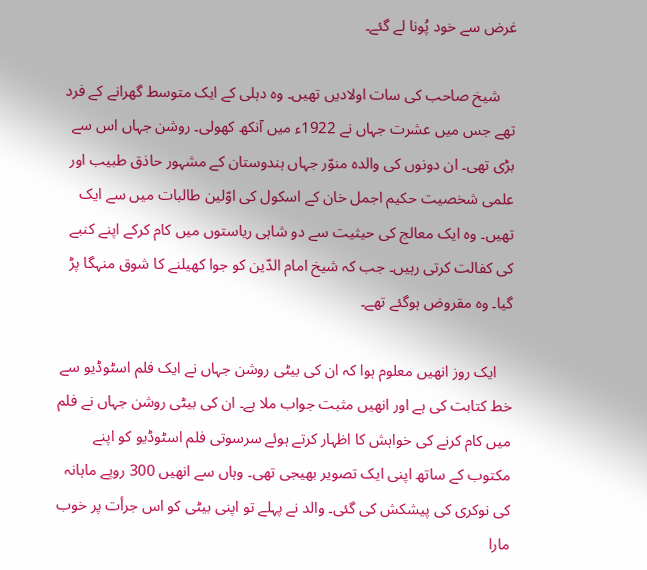غرض سے خود پُونا لے گئے۔

    شیخ صاحب کی سات اولادیں تھیں۔ وہ دہلی کے ایک متوسط گھرانے کے فرد تھے جس میں‌ عشرت جہاں نے 1922ء میں‌ آنکھ کھولی۔ روشن جہاں اس سے بڑی تھی۔ ان دونوں کی والدہ منوّر جہاں ہندوستان کے مشہور حاذق طبیب اور علمی شخصیت حکیم اجمل خان کے اسکول کی اوّلین طالبات میں سے ایک تھیں۔ وہ ایک معالج کی حیثیت سے دو شاہی ریاستوں میں کام کرکے اپنے کنبے کی کفالت کرتی رہیں۔ جب کہ شیخ امام الدّین کو جوا کھیلنے کا شوق منہگا پڑ گیا۔ وہ مقروض ہوگئے تھے۔

    ایک روز انھیں معلوم ہوا کہ ان کی بیٹی روشن جہاں نے ایک فلم اسٹوڈیو‌ سے خط کتابت کی ہے اور انھیں مثبت جواب ملا ہے۔ ان کی بیٹی روشن جہاں نے فلم میں کام کرنے کی خواہش کا اظہار کرتے ہوئے سرسوتی فلم اسٹوڈیو کو اپنے مکتوب کے ساتھ اپنی ایک تصویر بھیجی تھی۔ وہاں سے انھیں 300 روپے ماہانہ کی نوکری کی پیشکش کی گئی۔ والد نے پہلے تو اپنی بیٹی کو اس جرأت پر خوب مارا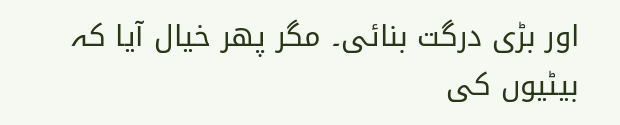اور بڑی درگت بنائی۔ مگر پھر خیال آیا کہ بیٹیوں کی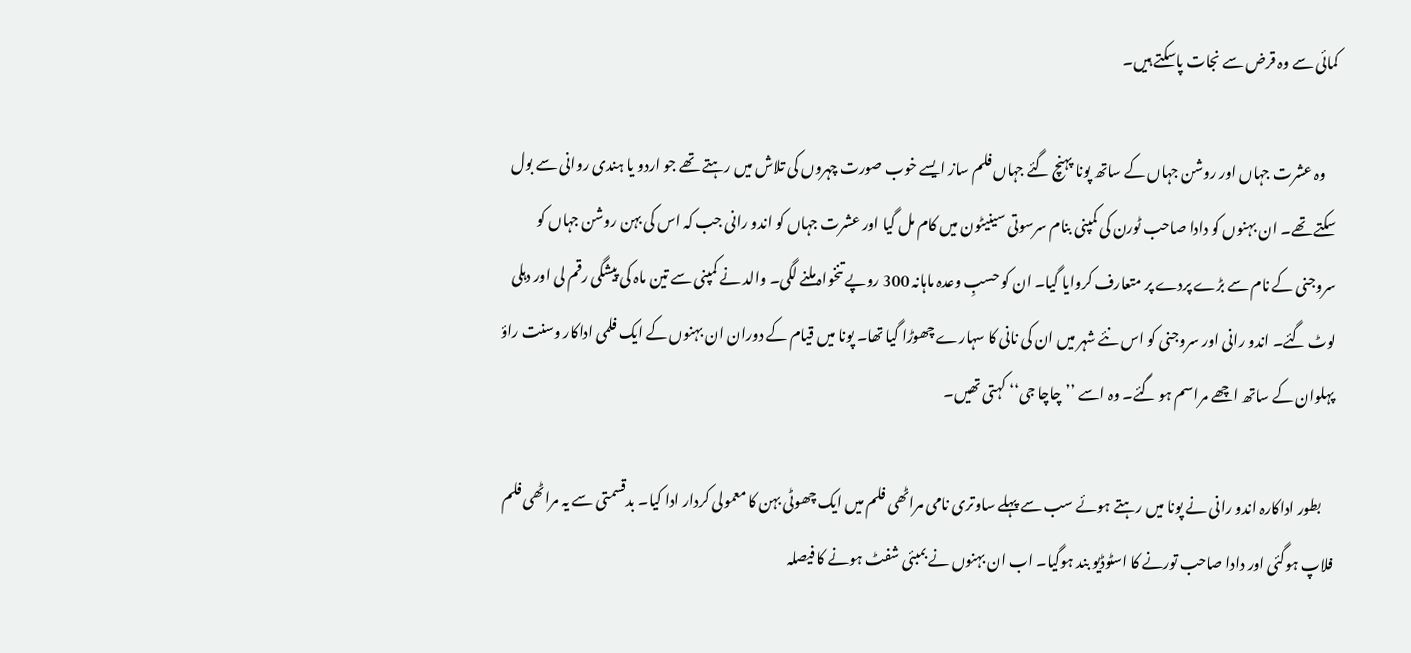کمائی سے وہ قرض سے نجات پاسکتے ہیں۔

    وہ عشرت جہاں اور روشن جہاں کے ساتھ پونا پہنچ گئے جہاں فلم ساز ایسے خوب صورت چہروں کی تلاش میں رہتے تھے جو اردو یا ہندی روانی سے بول سکتے تھے۔ ان بہنوں کو دادا صاحب ٹورن کی کمپنی بنام سرسوتی سینیٹون میں کام مل گیا اور عشرت جہاں کو اندو رانی جب کہ اس کی بہن روشن جہاں کو سروجنی کے نام سے بڑے پردے پر متعارف کروایا گیا۔ ان کو حسبِ وعدہ ماہانہ 300 روپے تنخواہ ملنے لگی۔ والد نے کمپنی سے تین ماہ کی پیشگی رقم لی اور دہلی لوٹ گئے۔ اندو رانی اور سروجنی کو اس نئے شہر میں ان کی نانی کا سہارے چھوڑا گیا تھا۔ پونا میں قیام کے دوران ان بہنوں کے ایک فلمی اداکار وسنت راؤ پہلوان کے ساتھ اچھے مراسم ہو گئے۔ وہ اسے ’’چاچا جی‘‘ کہتی تھیں۔

    بطور اداکارہ اندو رانی نے پونا میں‌ رہتے ہوئے سب سے پہلے ساوتری نامی مراٹھی فلم میں ایک چھوٹی بہن کا معمولی کردار ادا کیا۔ بدقسمتی سے یہ مراٹھی فلم فلاپ ہوگئی اور دادا صاحب تورنے کا اسٹوڈیو بند ہوگیا۔ اب ان بہنوں نے بمبئی شفٹ ہونے کا فیصلہ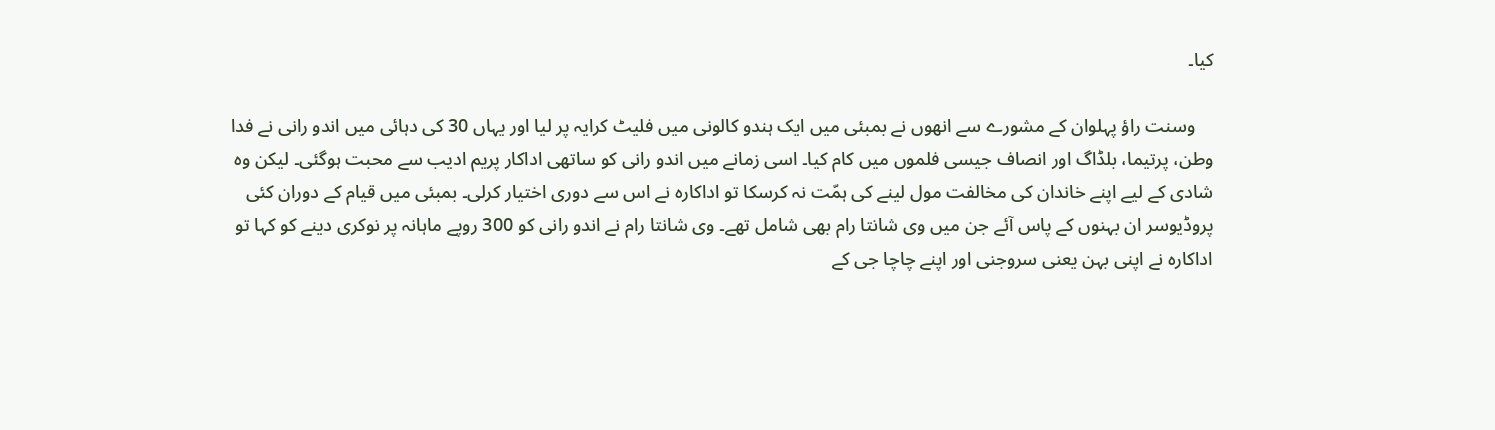کیا۔

    وسنت راؤ پہلوان کے مشورے سے انھوں نے بمبئی میں ایک ہندو کالونی میں فلیٹ کرایہ پر لیا اور یہاں 30 کی دہائی میں اندو رانی نے فدا وطن، پرتیما، بلڈاگ اور انصاف جیسی فلموں میں کام کیا۔ اسی زمانے میں اندو رانی کو ساتھی اداکار پریم ادیب سے محبت ہوگئی۔ لیکن وہ شادی کے لیے اپنے خاندان کی مخالفت مول لینے کی ہمّت نہ کرسکا تو اداکارہ نے اس سے دوری اختیار کرلی۔ بمبئی میں قیام کے دوران کئی پروڈیوسر ان بہنوں کے پاس آئے جن میں وی شانتا رام بھی شامل تھے۔ وی شانتا رام نے اندو رانی کو 300 روپے ماہانہ پر نوکری دینے کو کہا تو اداکارہ نے اپنی بہن یعنی سروجنی اور اپنے چاچا جی کے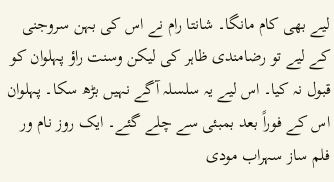لیے بھی کام مانگا۔ شانتا رام نے اس کی بہن سروجنی کے لیے تو رضامندی ظاہر کی لیکن وسنت راؤ پہلوان کو قبول نہ کیا۔ اس لیے یہ سلسلہ آگے نہیں‌ بڑھ سکا۔ پہلوان اس کے فوراً بعد بمبئی سے چلے گئے۔ ایک روز نام ور فلم ساز سہراب مودی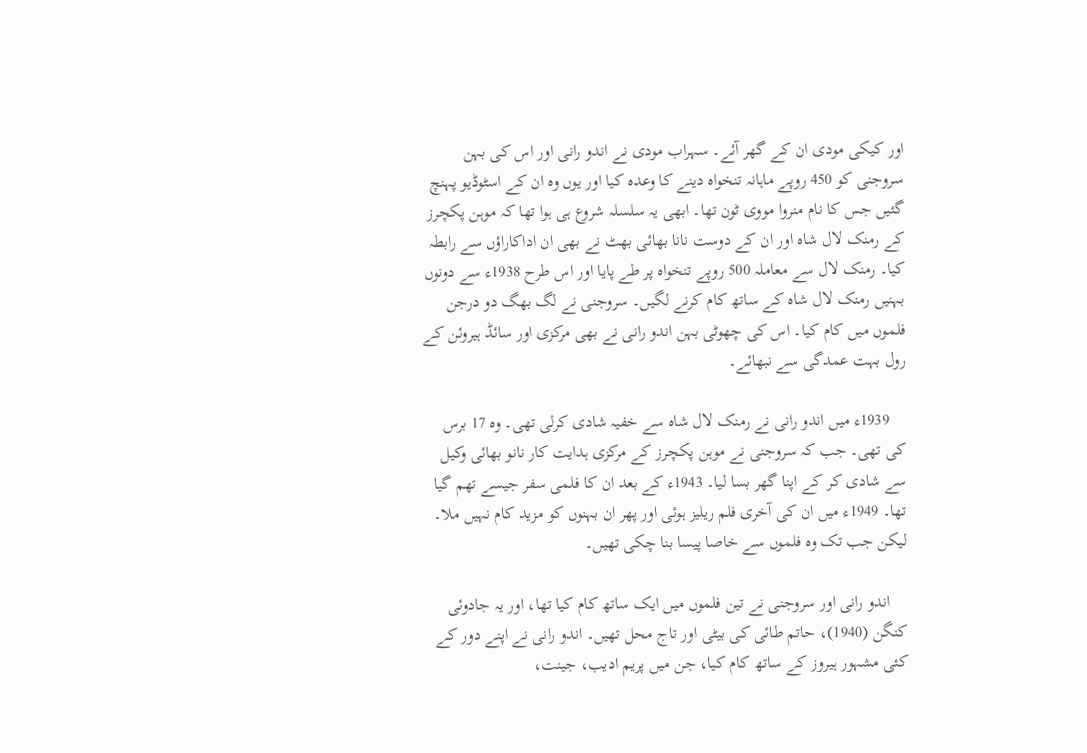اور کیکی مودی ان کے گھر آئے۔ سہراب مودی نے اندو رانی اور اس کی بہن سروجنی کو 450 روپے ماہانہ تنخواہ دینے کا وعدہ کیا اور یوں وہ ان کے اسٹوڈیو پہنچ گئیں جس کا نام منروا مووی ٹون تھا۔ ابھی یہ سلسلہ شروع ہی ہوا تھا کہ موہن پکچرز کے رمنک لال شاہ اور ان کے دوست نانا بھائی بھٹ نے بھی ان اداکاراؤں سے رابطہ کیا۔ رمنک لال سے معاملہ 500 روپے تنخواہ پر طے پایا اور اس طرح 1938ء سے دونوں بہنیں رمنک لال شاہ کے ساتھ کام کرنے لگیں۔ سروجنی نے لگ بھگ دو درجن فلموں‌ میں کام کیا۔ اس کی چھوٹی بہن اندو رانی نے بھی مرکزی اور سائڈ ہیروئن کے رول بہت عمدگی سے نبھائے۔

    1939ء میں اندو رانی نے رمنک لال شاہ سے خفیہ شادی کرلی تھی۔ وہ 17 برس کی تھی۔ جب کہ سروجنی نے موہن پکچرز کے مرکزی ہدایت کار نانو بھائی وکیل سے شادی کر کے اپنا گھر بسا لیا۔ 1943ء کے بعد ان کا فلمی سفر جیسے تھم گیا تھا۔ 1949ء میں ان کی آخری فلم ریلیز ہوئی اور پھر ان بہنوں کو مزید کام نہیں ملا۔ لیکن جب تک وہ فلموں سے خاصا پیسا بنا چکی تھیں۔

    اندو رانی اور سروجنی نے تین فلموں میں ایک ساتھ کام کیا تھا، اور یہ جادوئی کنگن (1940)، حاتم طائی کی بیٹی اور تاج محل تھیں۔ اندو رانی نے اپنے دور کے کئی مشہور ہیروز کے ساتھ کام کیا، جن میں پریم ادیب، جینت،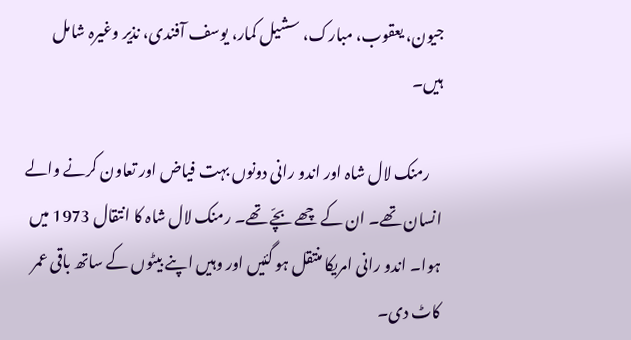جیون، یعقوب، مبارک، سشیل کمار، یوسف آفندی، نذیر وغیرہ شامل ہیں۔

    رمنک لال شاہ اور اندو رانی دونوں بہت فیاض اور تعاون کرنے والے انسان تھے۔ ان کے چھے بچّے تھے۔ رمنک لال شاہ کا انتقال 1973 میں ہوا۔ اندو رانی امریکا منتقل ہو گئیں اور وہیں اپنے بیٹوں کے ساتھ باقی عمر کاٹ دی۔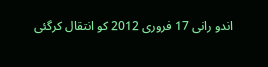اندو رانی 17 فروری 2012 کو انتقال کرگئی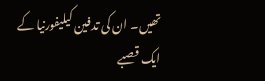تھیں۔ ان کی تدفین کیلیفورنیا کے ایک قصبے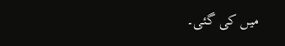میں کی گئی۔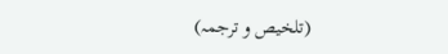(تلخیص و ترجمہ)